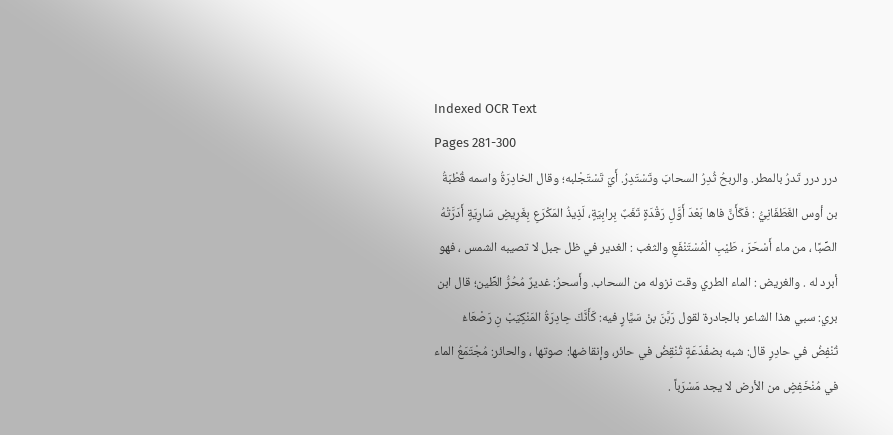Indexed OCR Text
Pages 281-300
درر درر تَدرُ بالمطر. والربحُ ثُدِرُ السحابَ وتَسْتَدِرُ. أَيَ تَسْتَجْلبه؛ وقال الخادِرَةُ واسمه قُطْبَةُ بن أوس الغَطَفَانِيُّ : فَكَأَنَّ فاها بَعْدَ أَوَّلِ رَقْدَةٍ تَغَبٌ بِرابِيَةٍ، لَذِيذُ المَكْرَعِ بِغَرِيضِ سَارِيَةٍ أَدَرَّتْهُ الصِّبًا ، من ماء أَسْحَرَ ، طَيْبِ الْمُسْتَنْفَعِ والثغب : الغدير في ظل جبل لا تصيبه الشمس ، فهو أبرد له . والغريض : الماء الطري وقت نزوله من السحاب. وأَسحرُ: غديرٌ مُحُرُّ الطِّين؛ قال ابن بري: سبي هذا الشاعر بالجادرة لقول رَبَّنَ بنْ سَيَّارٍ فيه: كَأَنَّكَ حِادِرَةُ المَنْكِيَبْ نِ رَصْعَاءُ تُنْفِضُ في حادِرٍ قال: شبه بضفْدَعَةٍ تُنْقِضُ في حائر، وإنقاضها: صوتها ، والحائر: مُجْتَمَعُ الماء في مُنْخَفِضٍ من الأرض لا يجد مَسْرَباً .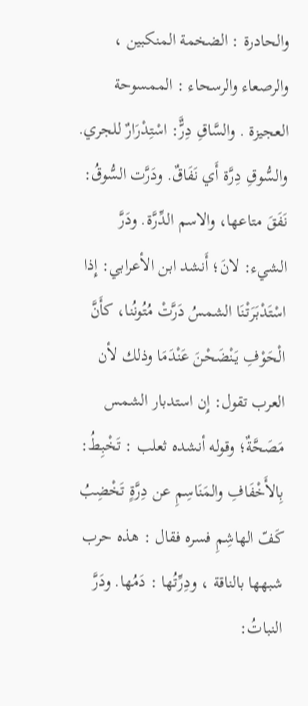والحادرة : الضخمة المنكبين ، والرصعاء والرسحاء : الممسوحة العجيزة . والسَّاقِ دِرٌَّ: اسْتِدْرَارٌ للجري. والسُّوقِ دِرَّة أَي نَفَاقٌ. ودَرَّت السُّوقُ: نَفَقَ متاعها، والاسم الدِّرَّة. ودَرَّ الشيء: لانَ؛ أَنشد ابن الأعرابي: إِذا اسْتَدْبَرَتْنَا الشمسُ دَرَّتْ مُتُونُنا، كأَنَّ الْحَوْفِ يَنْضَحْنَ عَنْدَمَا وذلك لأن العرب تقول: إِن استدبار الشمس مَصَحَّةٌ؛ وقوله أنشده ثعلب : تَخْبِطُ: بِالأَخْفَافِ والمَنَاسِمِ عن دِرَّةٍ تَخْضِبُ كَفّ الهاشِمِ فسره فقال : هذه حرب شبهها بالناقة ، ودِرِّتُها : دَمُها. ودَرَّ النباتُ: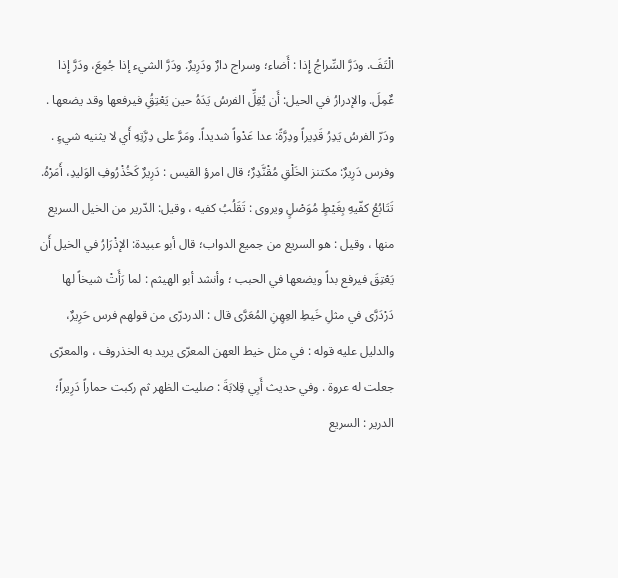الْتَفَ. ودَرَّ السِّراجُ إِذا : أَضاء؛ وسراج دارٌ ودَرِيرٌ. ودَرَّ الشيء إذا جُمِعَ، ودَرَّ إِذا عٌمِلَ. والإدرارُ في الحيل: أَن يُقِلِّ الفرسُ يَدَهُ حين يَعْتِقُِ فيرفعها وقد يضعها . ودَرّ الفرسُ يَدِرُ قَدِيراً ودِرَّةً: عدا عَدْواً شديداً. ومَرَّ على دِرَّتِهِ أَي لا يثنيه شيءٍ . وفرس دَرِيرٌ: مكتنز الخَلْقِ مُقْنَّدِرٌ؛ قال امرؤ القيس : دَرِيرٌ كَخُذْرُوفِ الوَليدِ، أَمَرْهُ. تَتَابُعُ كفّيهِ بِغَيْطٍ مُوَصْلٍ ويروى : تَقَلُبُ كفيه ، وقيل: الدّرير من الخيل السريع منها ، وقيل : هو السريع من جميع الدواب؛ قال أبو عبيدة: الإذْرَارُ في الخيل أَن يَعْتِقَ فيرفع بداً ويضعها في الحبب ؛ وأنشد أبو الهيثم : لما رَأَتْ شيخاً لها دَرْدَرَّى في مثلِ خَيطِ العِهِنِ المُعَرَّى قال : الدردرّى من قولهم فرس حَرِيرٌ، والدليل عليه قوله : في مثل خيط العهن المعرّى يريد به الخذروف ، والمعرّى جعلت له عروة . وفي حديث أَبِي قِلابَةَ : صليت الظهر ثم ركبت حماراً دَرِيراً؛ الدرير : السريع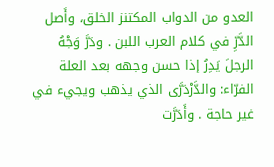العدو من الدواب المكتنز الخلق، وأَصل الدَّرِّ في كلام العرب اللبن . ودَرَّ وَجْهُ الرجلَ يَدِرُ إذا حسن وجهه بعد العلة الفرّاء: والدَّرْدَرَّى الذي يذهب ويجيء في غير حاجة . وأَدَرَّت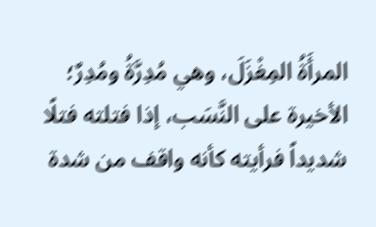المرأَةُ المِغْزَلَ، وهي مُدِرَّةُ ومُدِرٌ؛ الأخيرة على النَّسَب، إذا فتلته فتلًا شديداً فرأيته كأنه واقف من شدة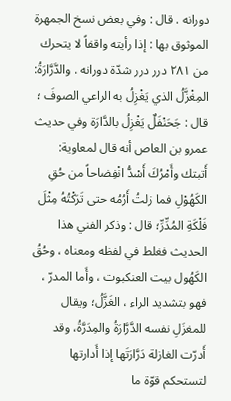دورانه . قال : وفي بعض نسخ الجمهرة الموثوق بها : إذا رأيته واقفاً لا يتحرك من ٢٨١ درر درر شدّة دورانه . والدَّرَّارَةُ: المِغْزَّلُ الذي يَغْزِلُ به الراعي الصوفَ ؛ قال : جَحَنْفَلٌ يَغْزِلُ بالدَّارَة وفي حديث عمرو بن العاص أنه قال لمعاوية: أَتبتك وأَمْرُكَ أَسْدُّ انْفِضاحاً من حُقِ الكَهُوْلِ فما زلتُ أَرُمُه حتى تَرَكْتُهُ مِثْلَ فَلْكَةِ المُدِّرِّ؛ قال : وذكر الفني هذا الحديث فغلط في لفظه ومعناه ، وحُقُ الكَهُول بيت العنكبوت ، وأَما المدرّ ، فهو بتشديد الراء ، الغَزَّلُ؛ ويقال للمغزَلِ نفسه الدَّرَّارَةُ والمِدَرَّةُ، وقد أَدرّت الغازلة دَرَّارَتَها إذا أَدارتها لتستحكم قوّة ما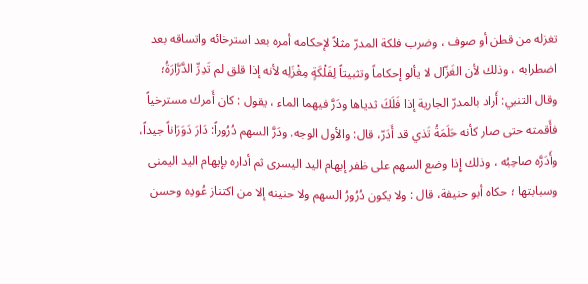تغزله من قطن أو صوف ، وضرب فلكة المدرّ مثلاً لإحكامه أمره بعد استرخائه واتساقه بعد اضطرابه ، وذلك لأن الغَزّال لا يألو إحكاماً وتثبيتاً لِفَلْكَةٍ مِغْزَلِه لأنه إذا قلق لم تَدِرِّ الدَّرَّارَةُ؛ وقال التنبي: أَراد بالمدرّ الجارية إذا فَلَكَ ثدياها ودَرَّ فيهما الماء ، يقول : كان أَمرك مسترخياً فأَقمته حتى صار كأنه حَلَمَةُ تَذي قد أَدَرّ، قال: والأول الوجه. ودَرَّ السهم دُرُوراً: دَارَ دَوَرَاناً جيداً، وأَدَرَّه صاحِبُه ، وذلك إِذا وضع السهم على ظفر إبهام اليد اليسرى ثم أداره بإيهام اليد اليمنى وسبابتها ؛ حكاه أبو حنيفة، قال : ولا يكون دُرُورُ السهم ولا حنينه إلا من اكتناز عُودِه وحسن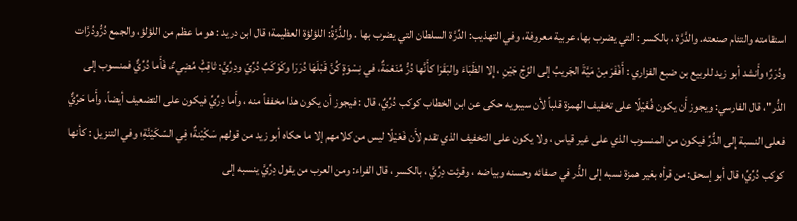استقامته والتئام صنعته. والدَّرَّة ، بالكسر : التي يضرب بها، عربية معروفة، وفي التهذيب: الدِّرَّة السلطان التي يضرب بها . والدُّرَّةُ: اللؤلؤة العظيمة؛ قال ابن دريد : هو ما عظم من اللؤلؤ، والجمع دُرُّودُرَّات ودُرَرٌ؛ وأَنشد أبو زيد للربيع بن ضبع الفزاري : أَفْفَرَ مِنْ مَيَّةَ الجَريبُ إلى الزّجْ جَيْنِ ، إِلا الظَبَاءَ والبَقَرَا كأَنَّها دُرُّ مُنَعْمَةٌ، في نِسْوَةٍ كُنَّ قَبْلَهَا دُرَرَا وكَوْكَبٌ دُرِّيّ ودِرِّيَّ: ثاقِبٌْ مُضِيءٌ، فَأَما دُرِّيٌّ فمنسوب إلى الدُّر"، قال الفارسي: ويجوز أَن يكون فُعَّيْلًا على تخفيف الهمزة قلباً لأن سيبويه حكى عن ابن الخطاب كوكب دُرِّيٌ، قال : فيجوز أن يكون هذا مخففاً منه ، وأَما دِرِّيِّ فيكون على التضعيف أيضاً، وأَما حَرِّيٌّ فعلى النسبة إِلى الدُّرِّ فيكون من المنسوب الذي على غير قياس ، ولا يكون على التخفيف الذي تقدم لأَن فَعْيْلًا ليس من كلامهم إلا ما حكاه أبو زيد من قولهم سَكْيْنةٌ؛ فِي السّكَيْنَّةِ؛ وفي التنزيل : كأنها كوكب دُرِّيِّ؛ قال أبو إسحق: من قرأه بغير همزة نسبه إلى الدُّر في صفائه وحسنه وبياضه ، وقرئت دِرِّيَّ ، بالكسر ، قال الفراء: ومن العرب من يقول دِرِّيَّ ينسبه إلى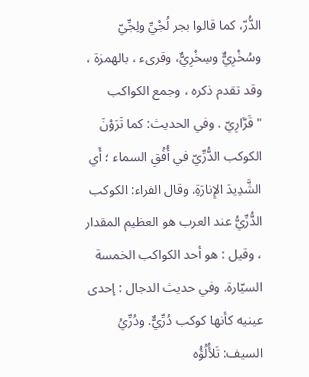الدُّرّ، كما قالوا بجر لُجْيِّ ولِجِّيّ وسُخْرِيٌّ وسِخْرِيٌّ، وقرىء ، بالهمزة ، وقد تقدم ذكره ، وجمع الكواكب "قَرَّارِيّ . وفي الحديث: كما تَرَوْنَ الكوكب الدُّرِّيّ في أُفُقِ السماء ؛ أَي الشَّدِيدَ الإِنارَةِ. وقال الفراء: الكوكب الدُّرِّيُّ عند العرب هو العظيم المقدار ، وقيل : هو أحد الكواكب الخمسة السيّارة. وفي حديث الدجال : إحدى عينيه كأنها كوكب دُرِّيٌّ. ودُرِّيُ السيف: تَلأُلُؤُه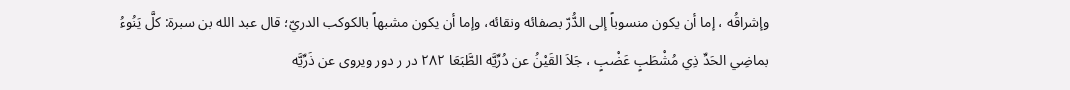وإشراقُه ، إما أن يكون منسوباً إلى الدُّرّ بصفائه ونقائه، وإما أن يكون مشبهاً بالكوكب الدريّ؛ قال عبد الله بن سبرة: كلَّ يَنُوءُ بماضِي الحَدِّ ذِي مُشْطَبٍ عَضْبٍ ، جَلاَ القَيْنُ عن دُرِّيَّه الطَّبَعَا ٢٨٢ در ر دور ويروى عن ذَرِّيَّه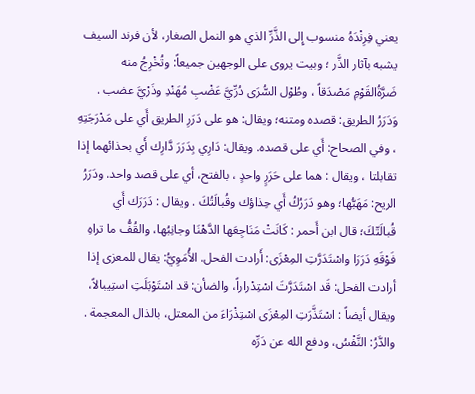يعني فِرِنْدَهُ منسوب إِلى الذَّرِّ الذي هو النمل الصغار، لأن فرند السيف يشبه بآثار الذَّر ؛ وبيت يروى على الوجهين جميعاً: وتُخْرِجُ منه ضَرَّةُالقَوْمِ مَصْدَقاً ، وطُوْل السُّرَى دُرِّيَّ عَضْبِ مُهَنْدِ وذَرْيَّ عضب . وَدَرَرُ الطريق: قصده ومتنه؛ ويقال: هو على دَرَرِ الطريق أَي على مَدْرَجَتِهِ ، وفي الصحاح: أَي على قصده. ويقال: دَارِي بِدَرَرَ دَّارِك أَي بحذائهما إذا تقابلتا ، ويقال : هما على حَرَرٍ واحدٍ ، بالفتح، أي على قصد واحد. ودَرَرُ الريح: مَهَبُّها؛ وهو دَرَرُكُ أَي حِذاؤك وقُبالَتُكَ . ويقال : دَرَرَك أَي قُبالَتّكَ؛ قال ابن أَحمر : كَانَتْ مَنَاجِعَها الدَّهْنَا وجانِبُها، والقُفُّ ما تراهِ فَوْقَهِ دَرَرَا واسْتَدَرَّتِ المِعْزَى: أَرادت الفحل. الأُمَوِيُّ: يقال للمعزى إذا أرادت الفحل: قَد اسْتَدَرَّتَ اسْتِدْراراً، والضأن: قد اسْتَوْبَلَتِ استِيبالاً، ويقال أيضاً : اسْتَذَّرَتِ المِعْزَى اسْتِذْرَاءَ من المعتل، بالذال المعجمة . والدَّرُ: النَّفْسُ، ودفع الله عن دَرِّه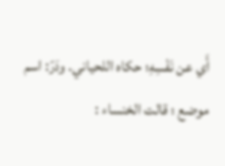أَي عن نَفْسِهِ؛ حكاه اللحياني. ودَرّ: اسم موضع ؛ قالت الخنساء :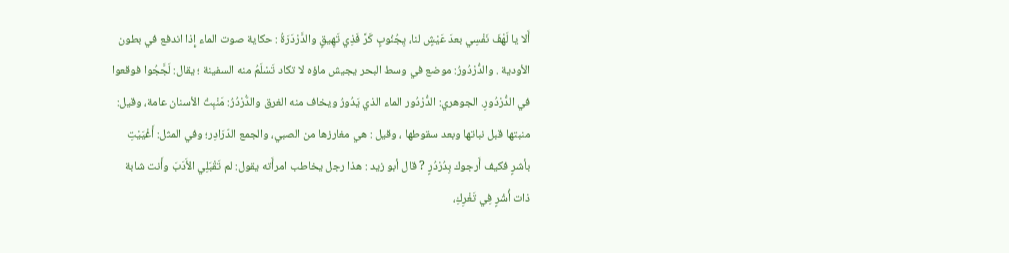أَلا يا لَهْفَ نَفْسِي بعدَ عَيْشٍ لنا، يِجُنُوبٍ كَرَّ فَذِي تَهِيقٍ والدَّرْدَرَةُ : حكاية صوت الماء إِذا اندفع في بطون الأودية . والدُّرْدُورُ: موضع في وسط البحر يجيش ماؤه لا تكاد تَسْلَمُ منه السفينة ؛ يقال: لَجَّجُوا فوقعوا في الدُّرْدُورِ. الجوهري: الدُّرْدُور الماء الذي يَدُورُ ويخاف منه الغرق والدُّرْدُرُ: مَنْبِتُ الأسنان عامة، وقيل: منبتها قبل نباتها وبعد سقوطها ، وقيل : هي مغارزها من الصبي، والجمع الدّرَادِر؛ وفي المثل: أَغْيَيْتِ بأشرٍ فكيف أَرجوك بِدُرْدُرٍ ? قال أبو زيد : هذا رجل يخاطب امرأَته يقول: لم تَقْبَلِي الأَدَبَ وأَنت شابة ذات أُشْرٍ فِي تَغْرِكِ،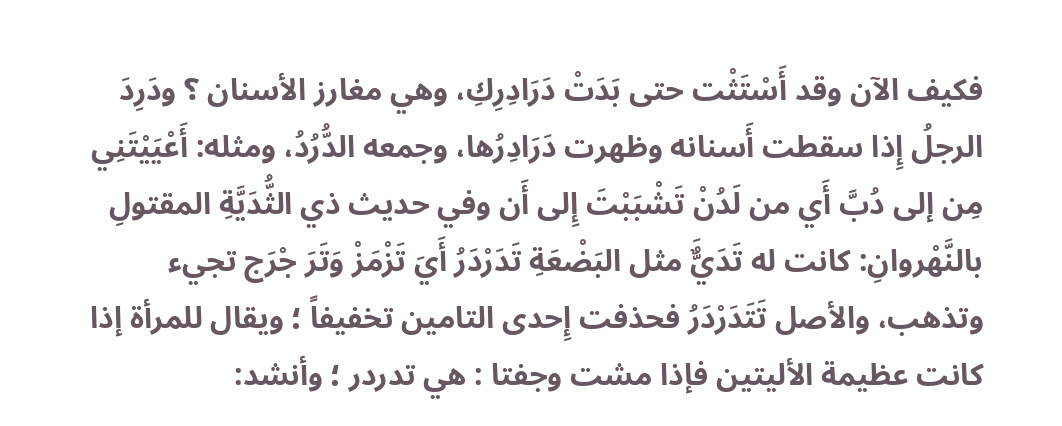فكيف الآن وقد أَسْتَثْت حتى بَدَتْ دَرَادِرِكِ، وهي مغارز الأسنان ؟ ودَرِدَ الرجلُ إِذا سقطت أَسنانه وظهرت دَرَادِرُها، وجمعه الدُّرُدُ، ومثله: أَعْيَيْتَنِي مِن إلى دُبَّ أَي من لَدُنْ تَشْبَبْتَ إِلى أَن وفي حديث ذي الثُّدَيَّةِ المقتولِ بالنَّهْروانِ: كانت له تَدَيٌَّ مثل البَضْعَةِ تَدَرْدَرُ أَيَ تَزْمَزْ وَتَرَ جْرَج تجيء وتذهب، والأصل تَتَدَرْدَرُ فحذفت إِحدى التامين تخفيفاً ؛ ويقال للمرأة إذا كانت عظيمة الأليتين فإذا مشت وجفتا : هي تدردر ؛ وأنشد: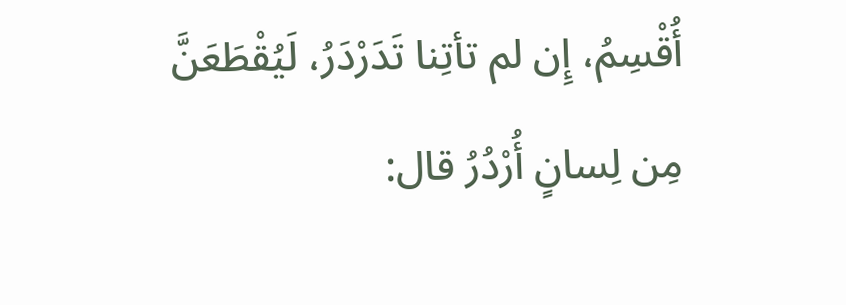أُقْسِمُ، إِن لم تأتِنا تَدَرْدَرُ، لَيُقْطَعَنَّ مِن لِسانٍ أُرْدُرُ قال: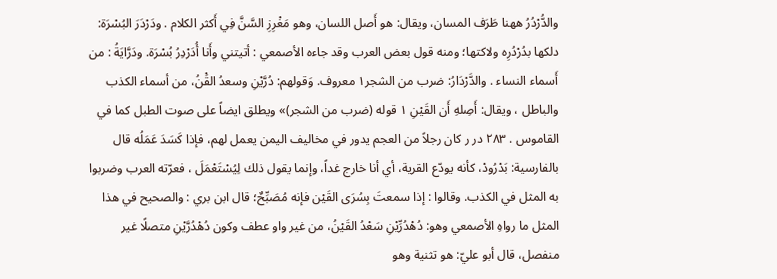والدُّرْدُرُ ههنا طَرَف المسان، ويقال: هو أَصل اللسان، وهو مَغْرِزِ السَّنَّ فِي أَكثر الكلام . ودَرْدَرَ البُسْرَة: دلكها بدُرْدُرِه ولاكتها؛ ومنه قول بعض العرب وقد جاءه الأصمعي : أتيتني وأَنا أُدَرْدِرُ بُسْرَة. ودَرَّايَةُ : من أَسماء النساء . والدَّرْدَارُ: ضرب من الشجر١ معروف. وَقولهم: دُرَّيْنِ وسعدُ القَْنُ، من أسماء الكذب والباطل ، ويقال: أَصِلهِ أَن القَيْنِ ١ قوله (ضرب من الشجر)» ويطلق ايضاً على صوت الطبل كما في القاموس . ٢٨٣ در ر كان رجلاً من العجم يدور في مخاليف اليمن يعمل لهم، فإذا كَسَدَ عَمَلُه قال بالفارسية: بَدْرُودْ، كأنه يودّع القرية، أي أنا خارج غداً، وإنما يقول ذلك لِيُسْتَعْمَلَ ، فعرّته العرب وضربوا به المثل في الكذب. وقالوا : إذا سمعتَ بِسُرَى القَيْن فإنه مُصَبِّحٌ؛ قال ابن بري : والصحيح في هذا المثل ما رواهِ الأصمعي وهو: دُهْدُرِّيْنِ سَعْدُ القَيْنُ، من غير واو عطف وكون دُهْدُرَّيْنِ متصلًا غير منفصل، قال أبو عليّ: هو تثنية وهو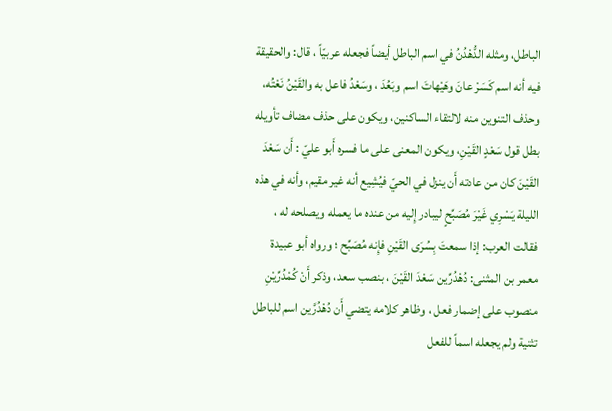الباطل، ومثله الدُّهْدُنُ في اسم الباطل أيضاً فجعله عربيّاً ، قال: والحقيقة فيه أنه اسم كَسَرْ عانَ وهَيْهاتَ اسم وبَعُدَ ، وسَعْدُ فاعل به والقَيْنُ نَعْتُه، وحذف التنوين منه لالتقاء الساكنين، ويكون على حذف مضاف تأويله بطل قول سَعْدٍ القَيْنِ، ويكون المعنى على ما فسره أَبو عليّ : أَن سَعْدَ القَيْنَ كان من عادته أَن ينزل في الحيّ فيُشِيع أنه غير مقيم، وأنه في هذه الليلة يَسْرِي غَيْرَ مُصَبِّحٍ ليبادر إِليه من عنده ما يعمله ويصلحه له ، فقالت العرب: إذا سمعتَ بِسُرَى القَيْنِ فإِنه مُصَبِّح ؛ ورواه أبو عبيدة معمر بن المثنى: دُهْدُرِّين سَعْدَ القَيْنَ ، بنصب سعد، وذكر أَنْ كُمْدُرِّيْنِ منصوب على إضمار فعل ، وظاهر كلامه يتضي أَن دُهْدُرَّين اسم للباطل تثنية ولم يجعله اسماً للفعل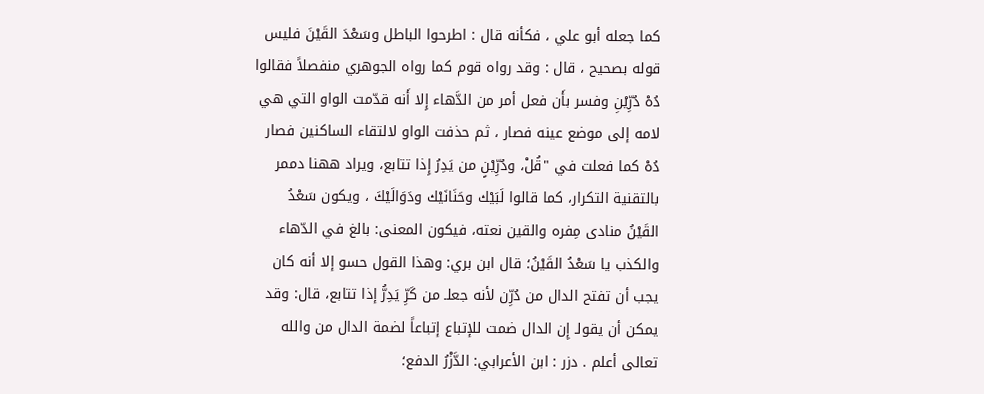كما جعله أبو علي ، فكأنه قال : اطرحوا الباطل وسَعْدَ القَيْنَ فليس قوله بصحيح ، قال : وقد رواه قوم كما رواه الجوهري منفصلاً فقالوا دُهْ دُرِّيْنِ وفسر بأَن فعل أمر من الدَّهاء إِلا أَنه قدّمت الواو التي هي لامه إلى موضع عينه فصار ، ثم حذفت الواو لالتقاء الساكنين فصار دُهْ كما فعلت في "قُلْ، ودُرِّيْنٍ من يَدِرُ إِذا تتابع، ويراد ههنا دممر بالتقنية التكرار، كما قالوا لَبَيْك وحَنَانَيْك ودَوَالَيْكَ ، ويكون سَعْدُ القَيْنُ منادى مِفره والقين نعته، فيكون المعنى: بالغ في الدّهاء والكذب يا سَعْدُ القَيْنُ؛ قال ابن بري: وهذا القول حسو إلا أنه كان يجب أن تفتح الدال من دُرِّن لأنه جعلـ من كَرِّ يَدِرُّ إذا تتابع، قال: وقد يمكن أن يقولـ إِن الدال ضمت للإتباع إتباعاً لضمة الدال من والله تعالى أعلم . دزر : ابن الأعرابي: الدَّزْرُ الدفع؛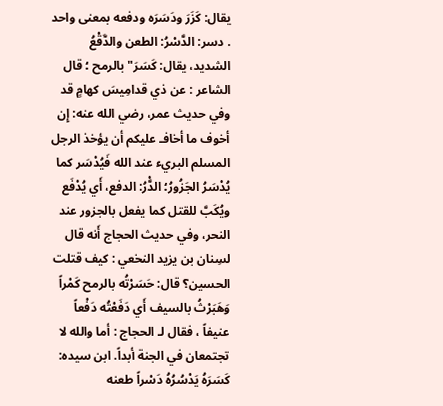يقال: كَزَرَ ودَسَرَه ودفعه بمعنى واحد . دسر: الدَّسْرُ: الطعن والدَّقْعُ الشديد، يقال: كَسَرَ" بالرمح ؛ قال الشاعر : عن ذي قدامِیسَ کهامٍ قد وفي حديث عمر، رضي الله عنه: إِن أخوف ما أخافـ عليكم أن يؤخذ الرجل المسلم البريء عند الله فَيُدْسَر كما يُدْسَرُ الجَزُورُ؛ الدَّْرُ: الدفع، أَي يُدْفَع ويُكَبَّ للقتل كما يفعل بالجزور عند النحر، وفي حديث الحجاج أَنه قال لسِنان بن يزيد النخعي : كيف قتلت الحسين؟ قال: حَسَرْتُه بالرمح كَمْراً وَهَبَرْثُ بالسيف أَي دَفَعْتُه دَفْعاً عنيفاً ، فقال لـ الحجاج : أما والله لا تجتمعان في الجنة أبداً. ابن سيده: كَسَرَهُ يَدْسُرُهُ دَسْراً طعنه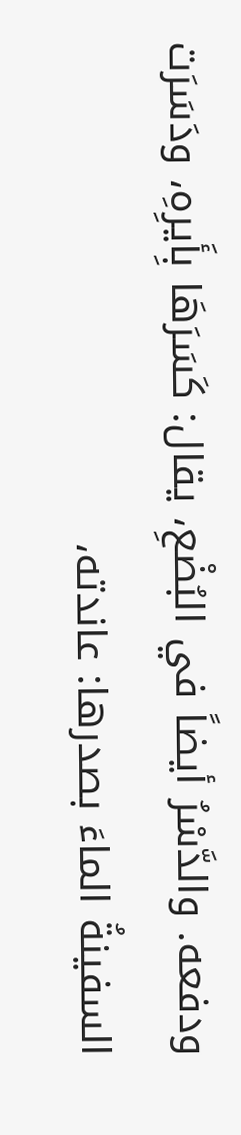ودفعه. والدَّسْرُ أيضاً في البُضْعِ، يقال: كَسَرَهَا بِأَيرِهِ، ودَسَرَت السفينةُ الماءَ بصدرها: عاندته،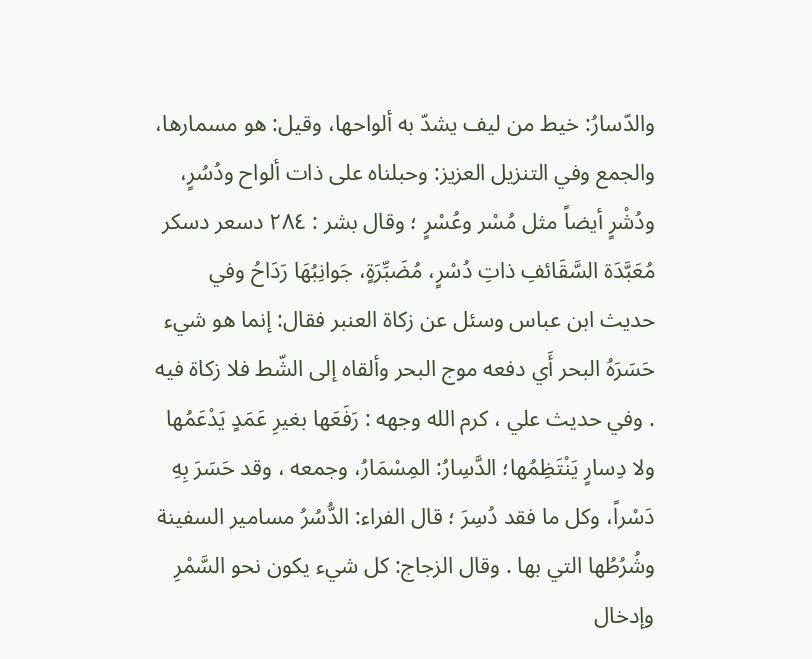والدّسارُ: خيط من ليف يشدّ به ألواحها، وقيل: هو مسمارها، والجمع وفي التنزيل العزيز: وحبلناه على ذات ألواح ودُسُرٍ، ودُشْرٍ أيضاً مثل مُسْر وعُسْرٍ ؛ وقال بشر : ٢٨٤ دسعر دسكر مُعَبَّدَة السَّقَائفِ ذاتِ دُسْرٍ، مُضَبِّرَةٍ، جَوانِبُهَا رَدَاحُ وفي حديث ابن عباس وسئل عن زكاة العنبر فقال: إنما هو شيء حَسَرَهُ البحر أَي دفعه موج البحر وألقاه إلی الشّط فلا زكاة فيه . وفي حديث علي ، کرم الله وجهه : رَفَعَها بغيرِ عَمَدٍ يَدْعَمُها ولا دِسارٍ يَنْتَظِمُها؛ الدَّسِارُ: المِسْمَارُ، وجمعه ، وقد حَسَرَ بِهِ دَسْراً، وكل ما فقد دُسِرَ ؛ قال الفراء: الدُّسُرُ مسامير السفينة وشُرُطُها التي بها . وقال الزجاج: كل شيء يكون نحو السَّمْرِ وإدخال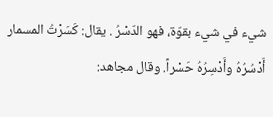شيء في شيء بقوّة، فهو الدّسْرُ . يقال: كَسَرْتُ المسمار أَدْسُرُهُ وأَدْسِرُهُ حَسْراً. وقال مجاهد: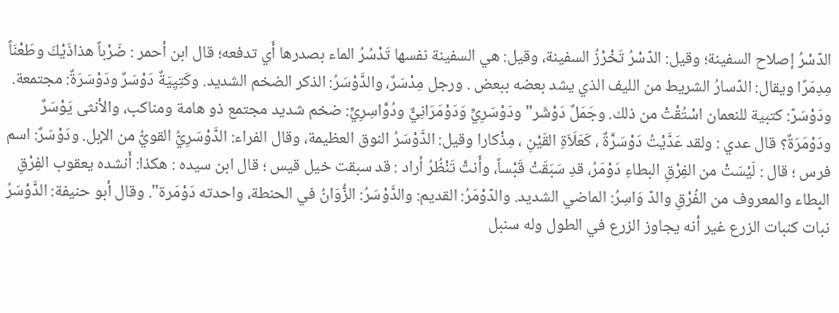الدّسْرُ إصلاح السفينة؛ وقيل: الدّسْرُ تَخْرْزُ السفينة، وقيل: هي السفينة نفسها تَدْسُرُ الماء بصدرها أَي تدفعه؛ قال ابن أحمر : ضَرْباً هذاذَيْكَ وطَعْنَاً مِدِمَرًا ويقال: الدّسارُ الشريط من الليف الذي يشد بعضه ببعض . ورجل مِدْسَرٌ، والدَّوْسَرُ: الذكر الضخم الشديد. وكَتِيِيَةٌ دَوْسَرٌ ودَوْسَرَةٌ: مجتمعة. ودَوْسَرّ: كتبية للنعمان اسْتُقْتْ من ذلك. وجَمَلٌ دَوْشَر" ودَوْسَرِيِّ وَدَوْمَرَانِيٌّ ودُوَّاسِرِيٍّ: ضخم شديد مجتمع ذو هامة ومناكب، والأنثى يَوْسَرٌ ودَوْمَرَةٌ؟ قال عدي : ولقد عَدَّيْتُ دَوْسَرَّةٌ ، كَعَلَاَةِ القَيْنِ ، مِذْكارا وقيل: الدَّوْسَرُ النوق العظيمة، وقال الفراء: الدَّوْسَرِيُّ القويُّ من الإبل. ودَوْسَرٌ: اسم فرس ؛ قال : لَيْسَتْ من الفِرْقِ البطاءِ دَوْمَرُ، قدِ سَبَقَتْ قَبْساً، وأَنتَّ تَنْظُرُ أراد : قد سبقت خيل قيس ؛ قال ابن سيده : هكذا: أَنشده يعقوب الفِرْقِ البِطاء والمعروف من الفُرْقِ والدّ وَاسِرُ: الماضي الشديد. والدّوْمَرُ: القديم: والدَّوْسَرُ: الزُّوَانُ في الحنطة، واحدته دَوْمَرة". وقال أبو حنيفة: الدَّوْسَرُ نبات كنبات الزرع غير أنه يجاوز الزرع في الطول وله سنبل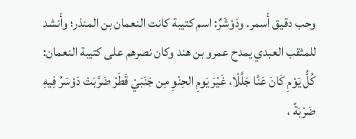وحب دقيق أَسمر. ودَوْشَرٌ: اسم كتيبة كانت النعمان بن المنذر؛ وأَنشد للمثقب العبدي يمدح عمرو بن هند وكان نصرهم على كتيبة النعمان: كُلُّ يَوْمِ كَانَ عَنَّا جَلَّلْا، غَيْرَ يَومِ الحِنْوِ مِن جَنَبَيْ قَطَرْ ضَرَّبَتْ دَوْسَرُ فِيهِ ضَرْبَةً ،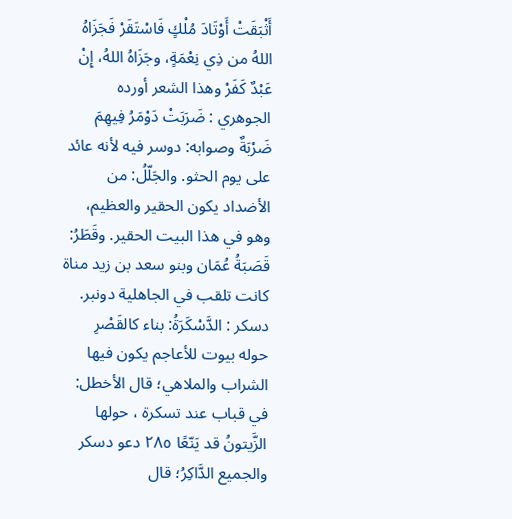أَثْبَقَتْ أَوْتَادَ مُلْكٍ فَاسْتَقَرْ فَجَزَاهُ اللهُ من ذِي نِعْمَةٍ، وجَزَاهُ اللهُ، إِنْ عَبْدٌ كَفَرْ وهذا الشعر أورده الجوهري : ضَرَبَتْ دَوْمَرُ فِيهِمَ ضَرْبَةٌ وصوابه: دوسر فيه لأنه عائد على يوم الحثو. والجَلّلُ: من الأضداد يكون الحقير والعظيم، وهو في هذا البيت الحقير. وقَطَرُ: قَصَبَةُ عُمَان وبنو سعد بن زيد مناة كانت تلقب في الجاهلية دونبر. دسكر : الدَّسْكَرَةُ: بناء كالقَصْرِ حوله بيوت للأعاجم يكون فيها الشراب والملاهي؛ قال الأخطل: في قباب عند تسكرة ، حولها الزَّيتونُ قد يَنّعًا ٢٨٥ دعو دسکر والجميع الدَّاكِرُ؛ قال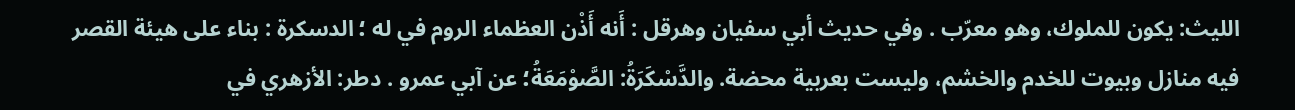الليث: يكون للملوك، وهو معرّب . وفي حديث أبي سفيان وهرقل : أَنه أَذْن العظماء الروم في له ؛ الدسكرة : بناء على هيئة القصر فيه منازل وبيوت للخدم والخشم، وليست بعربية محضة. والدَّسْكَرَةُ: الصَّوْمَعَةُ؛ عن آبي عمرو . دطر: الأزهري في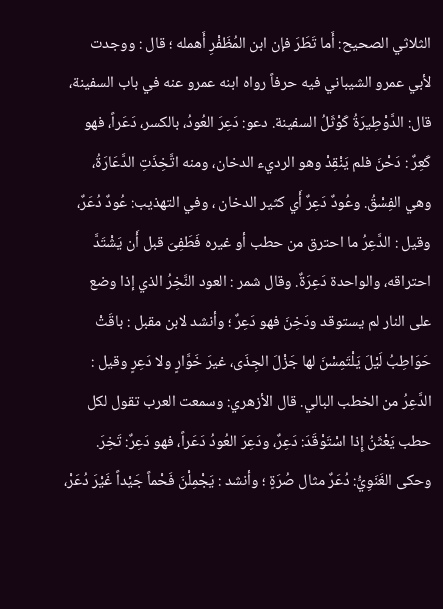الثلاثي الصحيح: أَما تَطَرَ فإن ابن المُظَفْرِ أَهمله ؛ قال : ووجدت لأبي عمرو الشيباني فيه حرفاً رواه ابنه عمرو عنه في باب السفينة، قال: الدَّوْطِيرَةُ كَوْثَلُ السفينة. دعو: دَعِرَ العُودُ، بالكسر، دَعَراً، فهو كَعِرٌ : دَحْنَ فلم يَنْقِدْ وهو الرديء الدخان، ومنه اتَّخِذَتِ الدَّعَارَةُ، وهي الفِسْقُ. وعُودٌ دَعِرٌ أَي كثير الدخان ، وفي التهذيب: عُودٌ دُعَرٌ، وقيل : الدَّعِرُ ما احترق من حطب أو غيره فَطَفِىَ قبل أَن يَشْتَدَّ احتراقه، والواحدة دَعِرَةٌ. وقال شمر : العود النَّخِرُ الذي إذا وضع على النار لم يستوقد ودَخِنَ فهو دَعِرٌ ؛ وأنشد لابن مقبل : باقَتْ حَوَاطِبُ لَيْلَ يَلْتَمِسْنَ لها جَزْلَ الجِذَى، غيرَ خَوَّارٍ ولا دَعِرٍ وقيل : الدَّعِرُ من الخطب البالي. قال الأزهري: وسمعت العرب تقول لكل حطب يَعْثَنُ إِذا اسْتَوْقَدَ: دَعِرٌ، ودَعِرَ العُودُ دَعَراً، فهو دَعِرٌ: تَخِرَ. وحكى الغَنَوِيُّ: دُعَرٌ مثال صُرَةٍ ؛ وأنشد : يَجْمِلْنَ فَحْماً جَيْداً غَيْرَ دُعَرْ،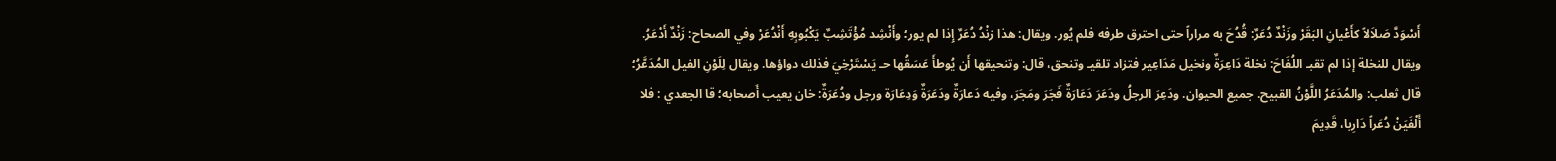أَسْوَدَّ صَلاَلاً كأَعْيانِ البَقَرْ وزَنْدٌ دُعَرٌ: قُدُحَ به مراراً حتى احترق طرفه فلم يُور. ويقال: هذا زنْدُ دُعَرٌ إِذا لم يور؛ وأَنْشِد مُؤْتَشِبٌ يَكْبُوبِهِ أَنْدُعَرْ وفي الصحاح: زَنْدٌ أَدْعَرُ. ويقال للنخلة إذا لم تقبـ اللُفَاحَ: نخلة دَاعِرَةٌ ونخيل مَدَاعِير فتزاد تلقيـ وتنحق، قال: وتنحيقها أَن يُوطأَ عَسَقُها حـ يَسْتَرْخِيَ فذلك دواؤها. ويقال لِلَوْنِ الفيل المُدَعَّرُ؛ قال ثعلب: والمُدَعَرُ اللَّوْنُ القبيح. جميع الحيوان. ودَعِرَ الرجلُ ودَعَرَ دَعَارَةٌ فَجَرَ ومَجَرَ، وفيه دَعارَةٌ ودَعَرَةٌ وَدِعَارَة ورجل ودُعَرَةٌ: خان يعيب أَصحابه؛ قا الجعدي : فلا أَلْفَيَنْ دُعَراً دَارِبا، قَدِيمَ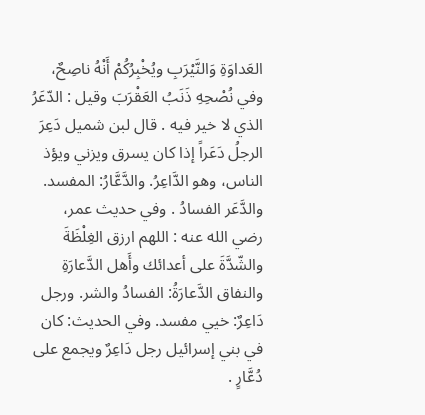العَداوَةِ وَالنَّيْرَبِ ويُخْبِرُكُمْ أَنْهُ ناصِحٌ، وفي نُصْحِهِ ذَنَبُ العَقْرَبَ وقيل : الدّعَرُ الذي لا خير فيه . قال لبن شميل دَعِرَ الرجلُ دَعَراً إذا كان يسرق ويزني ويؤذ الناس، وهو الدَّاعِرُ. والدَّعَّارُ: المفسد. والدَّعَر الفسادُ . وفي حديث عمر، رضي الله عنه : اللهم ارزق الغِلْظَةَ والشّدَّةَ على أعدائك وأَهل الدَّعارَةِ والنفاق الدَّعارَةُ: الفسادُ والشر. ورجل دَاعِرٌ: خيي مفسد. وفي الحديث: كان في بني إسرائيل رجل دَاعِرٌ ويجمع على دُعَّارٍ .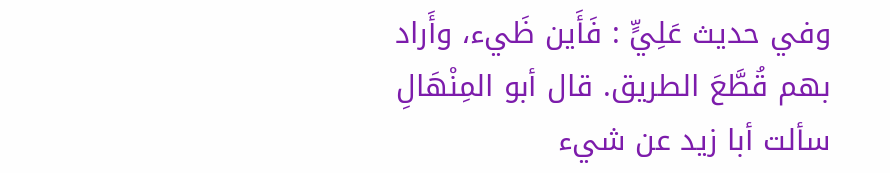وفي حديث عَلِيٍّ : فَأَين ظَيء، وأَراد بهم قُطَّعَ الطريق. قال أبو المِنْهَالِ سألت أبا زيد عن شيء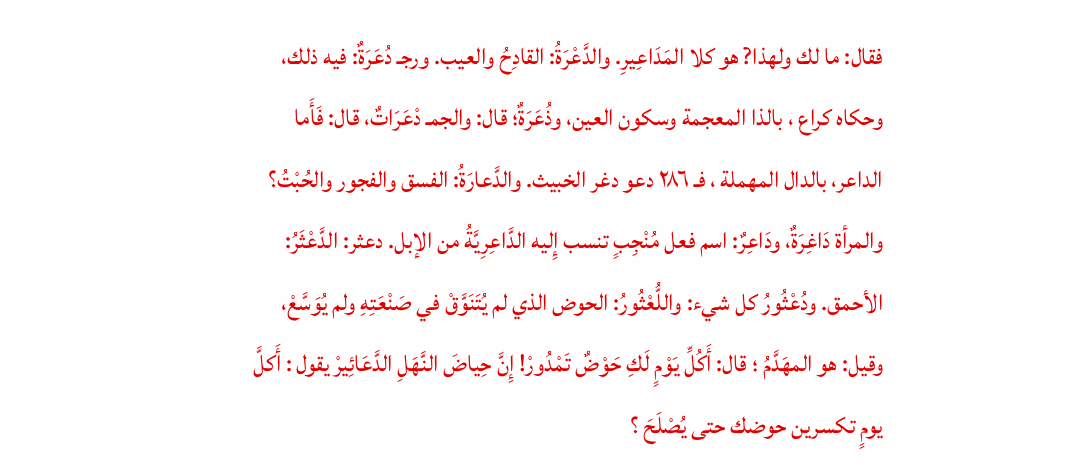فقال: ما لك ولهذا? هو كلا المَدَاعِيرِ. والدَّعْرَةُ: القادِحُ والعيب. ورجـ دُعَرَةٌ: فيه ذلك، وحكاه كراع ، بالذا المعجمة وسكون العين، وذُعَرَةٌ؛ قال: والجمـ دْعَرَاتٌ، قال: فَأَما الداعر، بالدال المهملة ، فـ ٢٨٦ دعو دغر الخبيث. والدَّعارَةُ: الفسق والفجور والحُبْتُ؟ والمرأة دَاغِرَةٌ، ودَاعِرٌ: اسم فعل مُنْجِبٍ تنسب إِليه الدَّاعِرِيَّةُ من الإبل. دعثر: الدَّعْثَرُ: الأحمق. ودُعْثُورُ كل شيء: واللُّعْثُورُ: الحوض الذي لم يُتَنَوَّقْ في صَنْعَتِهِ ولم يُوَسَّعْ، وقيل: هو المهَدَّمُ ؛ قال: أَكُلِّ يَوْمٍ لَكِ حَوْضٌ تَمْدُورْ! إِنَّ حِياضَ النَّهَلِ الدَّعَائِيرْ يقول : أَكلَّ يومٍ تكسرين حوضك حتى يُصْلَحَ ؟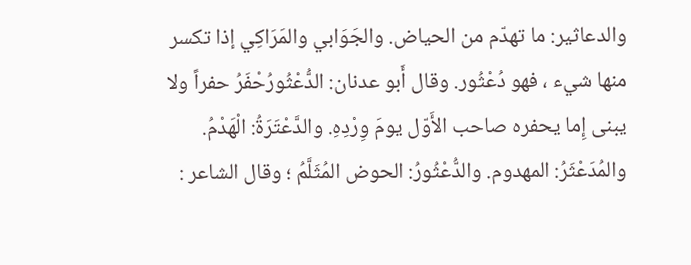والدعاثير: ما تهدّم من الحياض. والجَوَابي والمَرَاكِي إذا تكسر منها شيء ، فهو دُعْثُور. وقال أَبو عدنان: الدُّعْثُورُحْفَرُ حفراً ولا يبنى إِما يحفره صاحب الأَوّل يومَ وِرْدِهِ. والدَّعْتَرَةُ: الْهَدْمُ. والمُدَعْثَرُ: المهدوم. والدُّعْثُورُ: الحوض المُثَلَّمُ ؛ وقال الشاعر :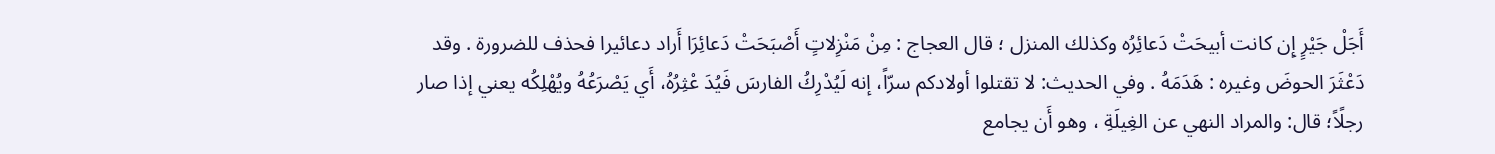أَجَلْ جَيْرٍ إِن كانت أبيحَتْ دَعائِرُه وكذلك المنزل ؛ قال العجاج : مِنْ مَنْزِلاتٍ أَصْبَحَتْ دَعائِرَا أَراد دعائيرا فحذف للضرورة . وقد دَعْثَرَ الحوضَ وغيره : هَدَمَهُ . وفي الحديث: لا تقتلوا أولادكم سرّاً، إنه لَيُدْرِكُ الفارسَ فَيُدَ عْثِرُهُ، أَي يَصْرَعُهُ ويُهْلِكُه يعني إذا صار رجلًاً؛ قال: والمراد النهي عن الغِيلَةِ ، وهو أَن يجامع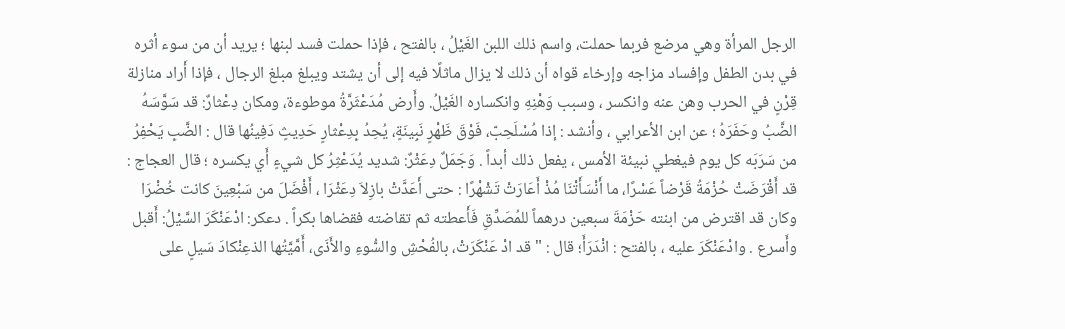الرجل المرأة وهي مرضع فربما حملت، واسم ذلك اللبن الغَيْلُ ، بالفتح ، فإذا حملت فسد لبنها ؛ يريد أن من سوء أثره في بدن الطفل وإفساد مزاجه وإرخاء قواه أن ذلك لا يزال ماثلًا فيه إلى أن يشتد ويبلغ مبلغ الرجال ، فإذا أَراد منازلة قِرْنٍ في الحرب وهن عنه وانكسر ، وسبب وَهْنِهِ وانكساره الغَيْلُ. وأَرض مُدَعْثَرَّةُ موطوءة، ومكان دِعْثارٌ: قد سَوَّسَهُ الضَّبُ وحَفَرَهُ ؛ عن ابن الأعرابي ، وأنشد : إذا مُسْلَحِبّ، فَوْقَ ظَهْرٍ نَبِينَةٍ، يُحِدُ بِدِعْثارٍ حَدِيثٍ دَفِينُها قال : الضَّبِ يَحْفِرُ من سَرَبَه كل يوم فيغطي نبيئة الأمس ، يفعل ذلك أبداً . وَجَمَلٌ دِعَثْرٌ: شديد يُدَعْثِرُ كل شيءٍ أَي يكسره ؛ قال العجاج : قد أَقْرَضَتْ حُزْمَةُ قَرْضاً عَسْرًا، ما أَنْسَأَتْنَا مُذْ أَعَارَتْ تَشْهْرًا : حتى أَعَدَّتْ بازِلاَ دِعَثْرَا ، أَفْضَلَ من سَبْعِينَ كانت خُضْرَا وكان قد اقترض من ابنته حَزْمَةَ سبعين درهماً للمُصَدِّقِ فَأَعطته ثم تقاضته فقضاها بكراً . دعكر: ادْعَنْكَرَ السَّيْلُ: أَقبل وأَسرع . وادْعَنْكَرَ عليه ، بالفتح : انْدَرَأَ؛ قال : "قد ادْ عَنْكَرَتْ، بالفُحْشِ والسُّوءِ والأَذَى، أَمَّيَّتُها الذعِنْكادَ سَيلٍ على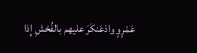عَمْرٍوٍ واذعَنكَرَ عليهم بالفُحْشِ إِذا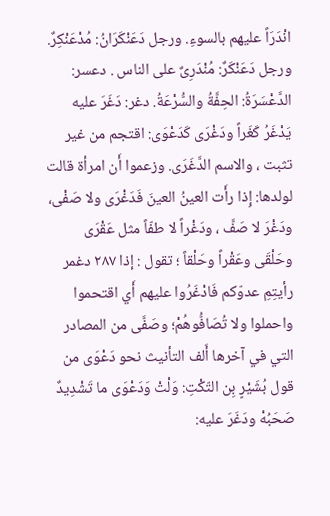انْدَرَاً عليهم بالسوءِ. ورجل دَعَنْكَرَانُ: مُدْعَنْكِرٌ. ورجل دَعَنْكَرٌ: مُنْدَرِىٌ على الناس . دعسر: الدَّعْسَرَةُ: الحِفَّةُ والسُّرْعَةُ. دغر: دَغَرَ عليه يَدْغَرُ كَغَراً ودَغْرَى كَدَعْوَى: اقتجم من غير تثبت ، والاسم الدَّغَرَى. وزعموا أَن امرأة قالت لولدها: إِذا رأَت العينُ العينَ فَدَغْرَى ولا صَفْى، ودَغْرَ لا صَفَّ ، ودَغْراً لا طفّاً مثل عَقْرَى وحَلْقَى وعَقْراً وحَلْقاً ؛ تقول : إذا ٢٨٧ دغمر رأيتِمِ عدوّكم فَادْغَرُوا عليهم أَي اقتحموا واحملوا ولا تُصَافُّوهُمْ؛ وصَفَّى من المصادر التي في آخرها أَلف التأنيث نحو دَعْوَى من قول بُشَيْرٍ بِن التّكْتِ: وَلْتْ وَدَعْوَى ما تَشْدِيدٌ صَحَبُهْ ودَغَرَ عليه: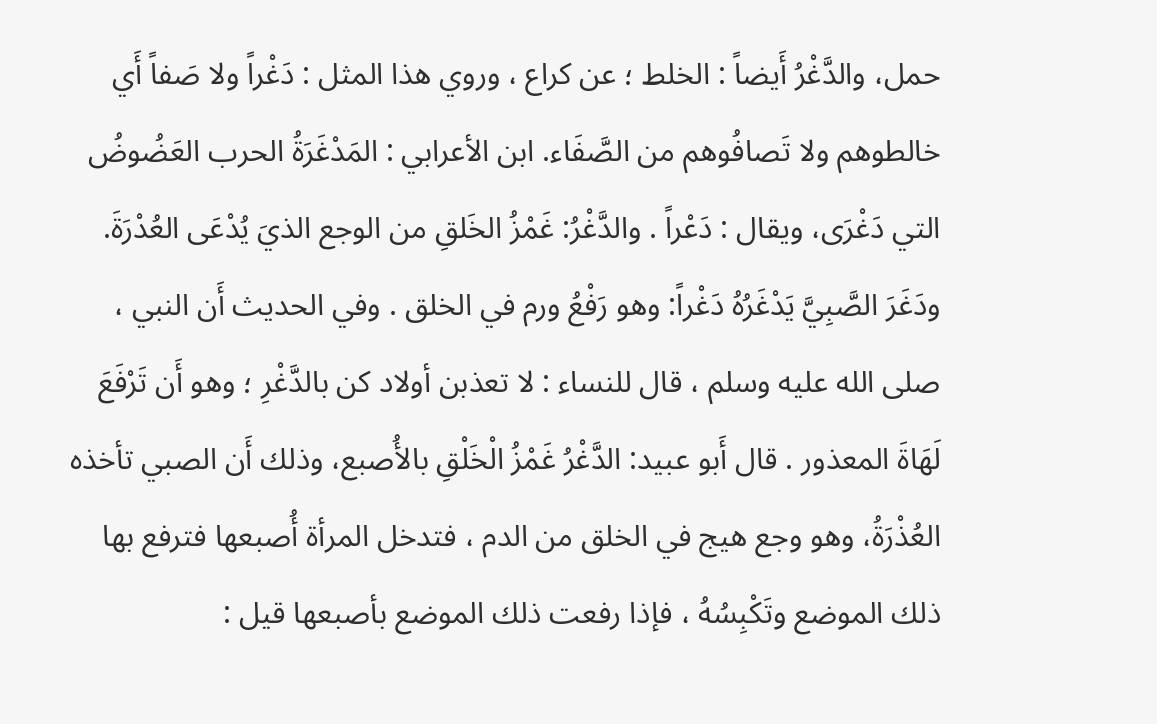حمل، والدَّغْرُ أَيضاً : الخلط ؛ عن كراع ، وروي هذا المثل : دَغْراً ولا صَفاً أَي خالطوهم ولا تَصافُوهم من الصَّفَاء. ابن الأعرابي : المَدْغَرَةُ الحرب العَضُوضُ التي دَغْرَى، ويقال : دَعْراً . والدَّغْرُ: غَمْزُ الخَلقِ من الوجع الذيَ يُدْعَى العُدْرَةَ. ودَغَرَ الصَّبِيَّ يَدْغَرُهُ دَغْراً: وهو رَفْعُ ورم في الخلق . وفي الحديث أَن النبي ، صلى الله عليه وسلم ، قال للنساء : لا تعذبن أولاد كن بالدَّغْرِ ؛ وهو أَن تَرْفَعَ لَهَاةَ المعذور . قال أَبو عبيد: الدَّغْرُ غَمْزُ الْخَلْقِ بالأُصبع، وذلك أَن الصبي تأخذه العُذْرَةُ، وهو وجع هيج في الخلق من الدم ، فتدخل المرأة أُصبعها فترفع بها ذلك الموضع وتَكْبِسُهُ ، فإذا رفعت ذلك الموضع بأصبعها قيل :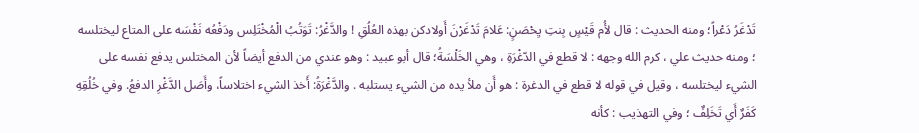تَدْغَرُ دَعْراً؛ ومنه الحديث : قال لأُم قَيْسٍ بِنتِ يِحْصَنٍ: عَلامَ تَدْغَرْنَ أَولادكن بهذه العُلُقِ ! والدَّغْرُ: تَوَتُبُ الْمُخْتَلِس ودَفْعُه نَفْسَه على المتاع ليختلسه ؛ ومنه حديث علي ، كرم الله وجهه : لا قطع في الدّغْرَةِ ، وهي الخَلْسَةُ؛ قال أبو عبيد : وهو عندي من الدفع أيضاً لأن المختلس يدفع نفسه على الشيء ليختلسه ، وقيل في قوله لا قطع في الدغرة : هو أَن ملأ يده من الشيء يستلبه . والدَّغْرَةُ: أَخذ الشيء اختلاساً، وأَصَل الدَّغْرِ الدفعُ. وفي خُلُقِهِ كَفَرٌ أَي تَخَلِفٌ ؛ وفي التهذيب : كأنه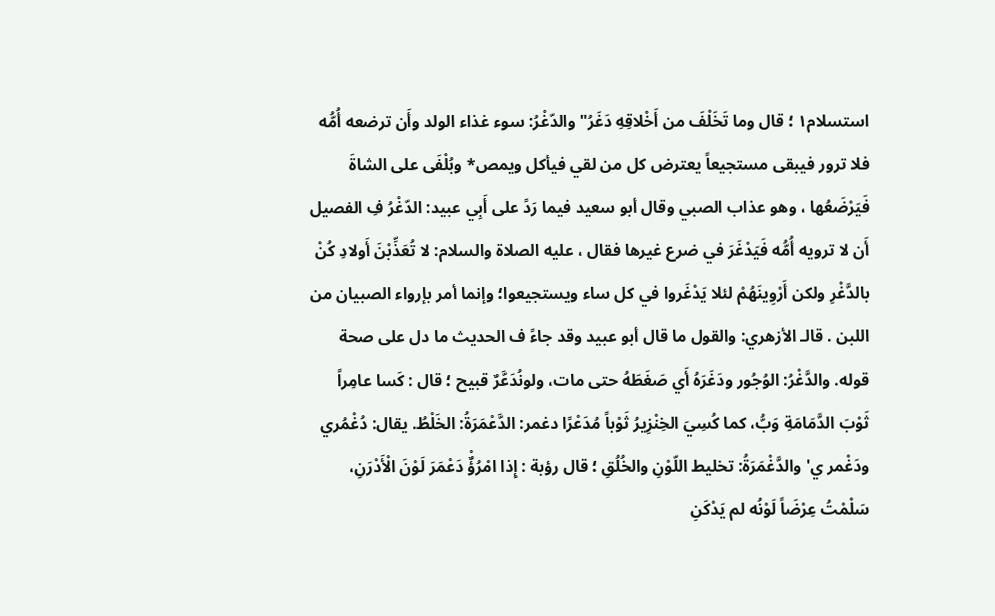استسلام١ ؛ قال وما تَخَلْفَ من أَخْلاقِهِ دَغَرُ" والدّغْرُ: سوء غذاء الولد وأَن ترضعه أُمُّه فلا ترور فيبقى مستجيعاً يعترض كل من لقي فيأكل ويمص* وبُلْفَى على الشاةَ فَيَرْضَعُها ، وهو عذاب الصبي وقال أبو سعيد فيما رَدً على أَبِي عبيد: الدّغْرُ فِ الفصيل أَن لا ترويه أُمُّه فَيَدْغَرَ في ضرع غيرها فقال ، عليه الصلاة والسلام: لا تُعَذِّبْنَ أَولادِ كُنْ بالدَّغْرِ ولكن أَرْوِينَهُمْ لئلا يَدْغَروا في كل ساء ويستجيعوا؛ وإنما أمر بإرواء الصبيان من اللبن . قالـ الأزهري: والقول ما قال أبو عبيد وقد جاءً ف الحديث ما دل على صحة قوله. والدَّغْرُ: الوُجُور ودَغَرَهُ أَي صَغَطَهُ حتى مات، ولونُدَعَّرٌ قبيح ؛ قال : كَسا عامِراً ثَوْبَ الدَّمَامَةِ وَبُّ، كما كُسِيَ الخِنْزِيرُ ثَوْباً مُدَعْرًا دغمر: الدَّعْمَرَةُ: الخَلْطُ. يقال: دُغْمُري ودَغْمر ي' والدَّغْمَرَةُ: تخليط اللّوْنِ والخُلُقِ ؛ قال رؤبة : إِذا امْرُؤٌْ دَعْمَرَ لَوْنَ الْأَدْرَنِ، سَلْمْتُ عِرْضَاً لَوْنُه لم يَدْكَنِ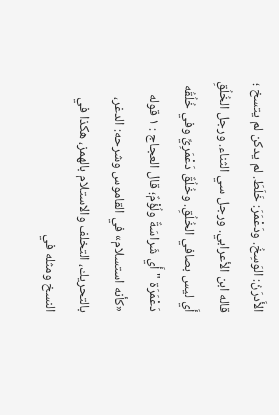الأَدرَنُ: الوَسِخُ. ودَعْمَرَ: خَلَطَ. لم يدكن لم يتسخ ؛ قاله ابن الأعرابي. ورجل سي الثناء. ورجل الخُلُقِ أَي ليس بصافي الخُلُقِ. وخُلُقٌ دَعْمَرِيِّ وفي خُلُقُه دَعْمَرَة " أَي شَراسَةٌ ولُؤْمٌ؛ قال العجاج : ١ قوله «كأنه استسلام» في القاموس وشرحه: الدغر، بالتحريك، التخلف والاستلام بالهمز، هكذا في النسخ ومثله في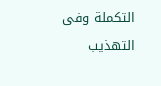التكملة وفى التهذيب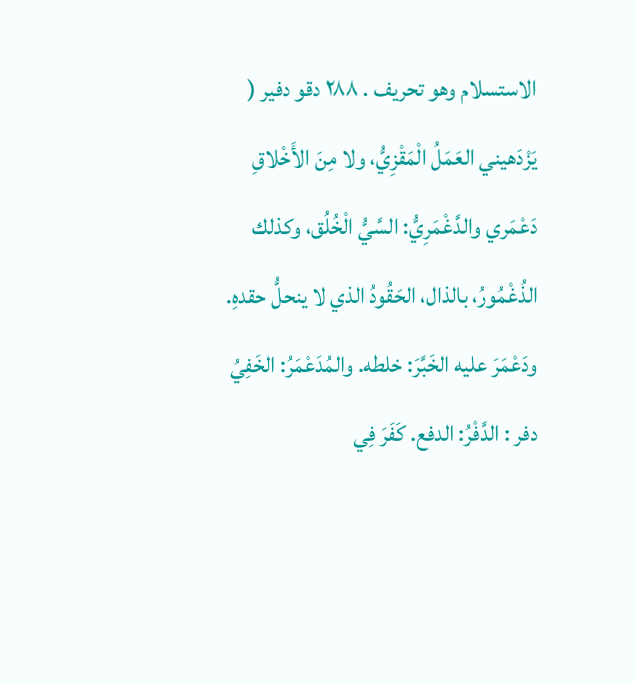الاستسلام وهو تحريف . ٢٨٨ دقو دفير ( يَزْدَهيني العَمَلُ الْمَقْزِيُّ، ولا مِنَ الأَخْلاقِ دَعْمَري والدَّغْمَرِيُّ: السَّيُّ الْخُلُق، وكذلك الذُغْمُورُ، بالذال، الحَقُودُ الذي لا ينحلُّ حقدهِ. ودَعْمَرَ عليه الخَبَّرَ: خلطه. والمُدَعْمَرُ: الخَفِيُ دفر : الدَّفْرُ: الدفع. كَفَرَ فِي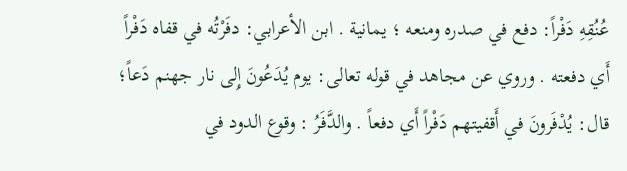عُنُقِهِ دَفْراً: دفع في صدره ومنعه ؛ يمانية . ابن الأعرابي: دفَرْتُه في قفاه دَفْراً أَي دفعته . وروي عن مجاهد في قوله تعالى: يوم يُدَعُونَ إِلى نار جهنم دَعاً؛ قال: يُدْفَرونَ في أَقفيتهم دَفْراً أَي دفعاً . والدَّفَرُ : وقوع الدود في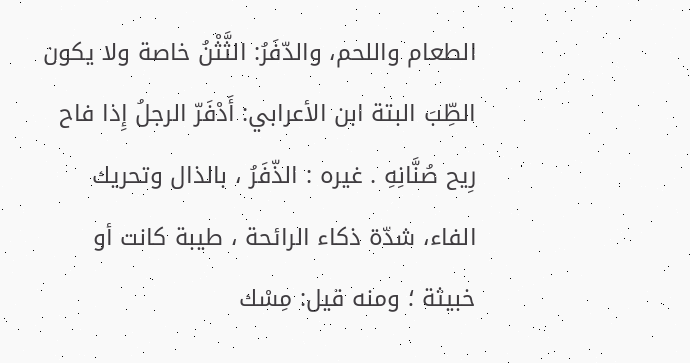الطعام واللحم، والدّفَرُ: الثَّثْنُ خاصة ولا يكون الطِّبَ البتة ابن الأعرابي: أَدْفَرّ الرجلُ إِذا فاح رِيح صُنَّانِهِ . غيره : الذّفَرُ ، بالذال وتحريك الفاء، شدّة ذكاء الرائحة ، طيبة كانت أو خبيثة ؛ ومنه قيل: مِسْك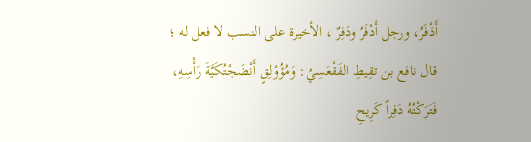أَذْفَرُ، ورجل أَدْفَرُ ودَفِرٌ ، الأخيرة على النسب لا فعل له ؛ قال نافع بن تقِيطِ الفَقْعَسِيُ: وَمُؤُوْلِقٍ أَنْضَجْتُكَيَّةَ رَأْسِهِ، فَتَرَكْتُهُ دَفِراً كَرِيحِ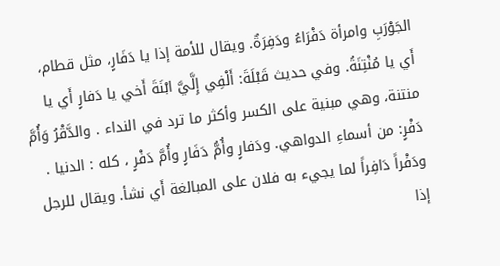الجَوْرَبِ وامرأة دَفْرَاءُ ودَفِرَةٌ. ويقال للأمة إذا يا دَفَارٍ، مثل قطام، أَي يا مُنْتِنَةُ. وفي حديث قَبْلَةَ: أَلْفِي إِلَّيَّ ابْنَةَ أَخي يا دَفارٍ أَي يا منتنة، وهي مبنية على الكسر وأكثر ما ترد في النداء . والدَّقْرُ وَأُمَّ دَفْرٍ: من أسماءِ الدواهي. ودَفارٍ وأُمُّ دَفَارٍ وأُمَّ دَفْرٍ ، كله : الدنيا . ودَفْراً دَافِراً لما يجيء به فلان على المبالغة أَي نشأ. ويقال للرجل إذا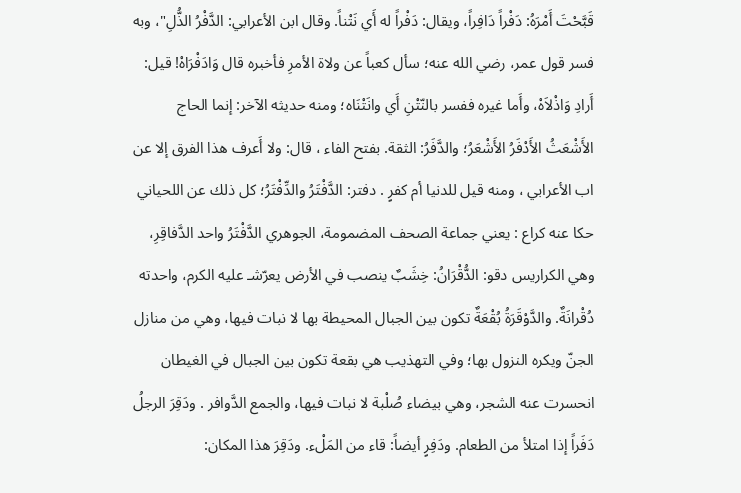قَبَّحْتَ أَمْرَهُ: دَفْراً دَافِراً، ويقال: دَفْراً له أَي نَتْناً. وقال ابن الأعرابي: الدَّفْرُ الذُّلِ"، وبه فسر قول عمر، رضي الله عنه؛ سأل كعباً عن ولاة الأمرِ فأخبره قال وَادَفْرَاهْ! قيل: أَرادِ وَاذْلاَهْ، وأَما غيره ففسر بالنّتْنِ أَي وانَتْنَاه؛ ومنه حديثه الآخر: إنما الحاج الأَشْعَثُ الأَدْفَرُ الأَشْعَرُ؛ والدَّفَرُ: الثقة. بفتح الفاء ، قال: ولا أَعرف هذا الفرق إلا عن اب الأعرابي ، ومنه قيل للدنيا أم كفرٍ . دفتر: الدَّفْتَرُ والدِّفْتَرُ؛ كل ذلك عن اللحياني حكا عنه كراع : يعني جماعة الصحف المضمومة، الجوهري الدَّفْتَرُ واحد الدَّفاقِرِ، وهي الكراريس دقو: الدُّقْرَانُ: خِشَبٌ ينصب في الأرض يعرّشـ عليه الكرم، واحدته دُقْرانَةٌ. والدَّوْقَرَةُ بُقْعَةٌ تكون بين الجبال المحيطة بها لا نبات فيها، وهي من منازل الجنّ ویکره النزول بها؛ وفي التهذيب هي بقعة تكون بين الجبال في الغيطان انحسرت عنه الشجر، وهي بيضاء صُلْبة لا نبات فيها، والجمع الدَّوافر . ودَقِرَ الرجلُ دَفَراً إذا امتلأ من الطعام. ودَفِرٍ أيضاً: قاء من المَلْء. ودَقِرَ هذا المكان: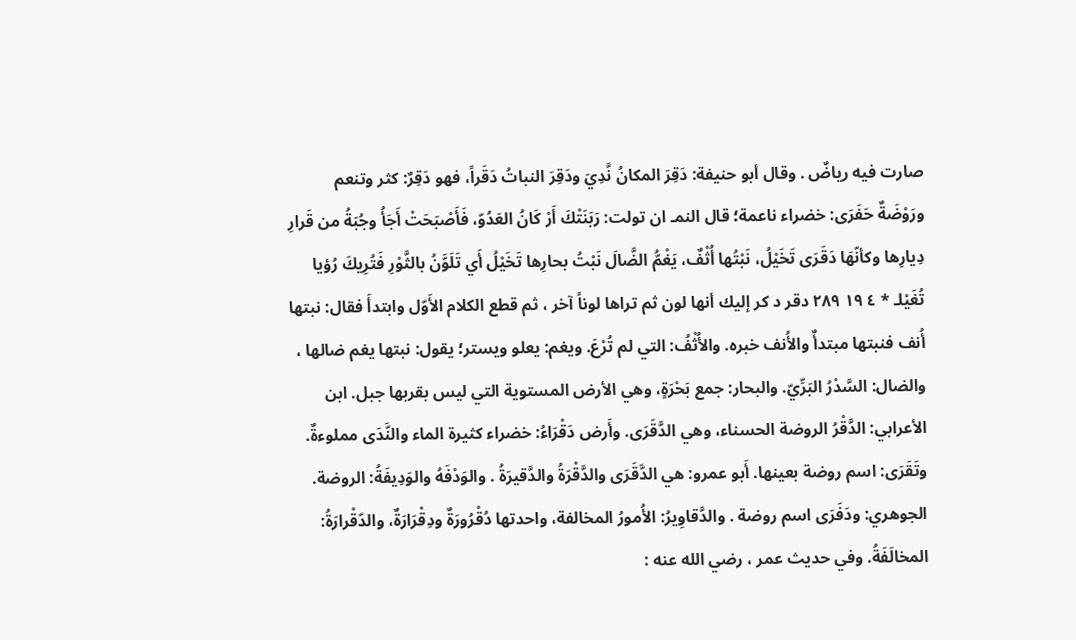صارت فيه رياضٌ . وقال أبو حنيفة: دَقِرَ المكانُ نَّدِيَ ودَقِرَ النباتُ دَقَراً، فهو دَقِرٌ: كثر وتنعم ورَوْضَةٌ حَفَرَى: خضراء ناعمة؛ قال النمـ ان تولت: رَبَنَتْكَ أَرْ كَانُ العَدُوّ، فَأَصْبَحَتْ أَجَأُ وجُبَةُ من قَرارِ دِيارِها وكأنّهَا دَقَرَى تَخَيْلُ، نَبْتُها أُثْفٌ، يَغْمُّ الضَّالَ نَبْتُ بحارِها تَخَيْلُ أَي تَلَوَّنُ بالثَّوْرِ فَتُرِيكَ رُؤيا تُغَيْلـ * ٤ ١٩ ٢٨٩ دقر د کر إليك أنها لون ثم تراها لوناً آخر ، ثم قطع الكلام الأَوّل وابتدأَ فقال: نبتها أُنف فنبتها مبتدأٌ والأُنف خبره. والأُثْفُ: التي لم تُرْعَ. ويغم: يعلو ويستر؛ يقول: نبتها يغم ضالها ، والضال: السَّدْرُ البَرِّيّ. والبحار: جمع بَحْرَةٍ، وهي الأرض المستوية التي ليس بقربها جبل. ابن الأعرابي: الدَّقْرُ الروضة الحسناء، وهي الدَّقَرَى. وأَرض دَقْرَاءُ: خضراء كثيرة الماء والنَّدَى مملوءةٌ. وتَقَرَى: اسم روضة بعينها. أَبو عمرو: هي الدَّقَرَى والدَّقْرَةُ والدَّقيرَةُ . والوَدْفَهُ والوَدِيفَةُ: الروضة. الجوهري: ودَفَرَى اسم روضة . والدَّقاوِيرُ: الأُمورُ المخالفة، واحدتها دُقْرُورَةٌ ودِقْرَارَةٌ، والدّقْرارَةُ: المخالَفَةُ. وفي حديث عمر ، رضي الله عنه :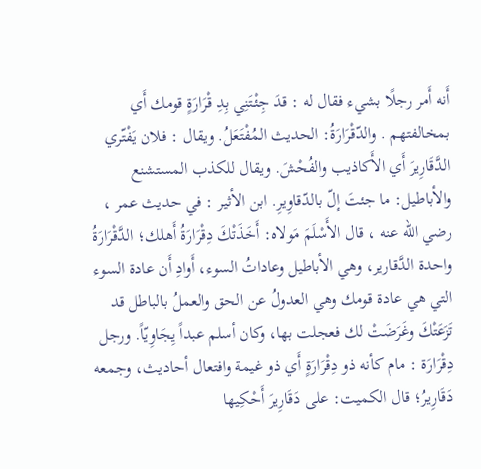أَنه أَمر رجلًا بشيء فقال له : قدَ جِئْتَنِي بِدِ قْرَارَةٍ قومك أَي بمخالفتهم . والدّقْرَارَةُ: الحديث المُفْتَعَلُ. ويقال : فلان يَفْتّري الدَّقَارِيرَ أَي الأَكاذيب والفُحْشَ. ويقال للكذب المستشنع والأباطيل: ما جئتَ إلّ بالدّقاوِيرِ. ابن الأثير : في حديث عمر ، رضي الله عنه ، قال الأَسْلَمَ مَولاه: أَخَذَتْكَ دِقْرَارَةُ أَهلك؛ الدَّقْرَارَةُ واحدة الدَّقارير، وهي الأباطيل وعاداتُ السوء، أَوادِ أَن عادة السوء التي هي عادة قومك وهي العدولُ عن الحق والعملُ بالباطل قد تَزَعَتْكَ وغَرَضَتْ لك فعجلت بها، وكان أسلم عبداً يِجَاوِيّاً. ورجل دِقْرَارَة : مام كأنه ذو دِقْرَارَةٍ أَي ذو غيمة وافتعال أحاديث، وجمعه دَقَارِيرُ؛ قال الكميت: على دَقَارِيرَ أَحْكِيها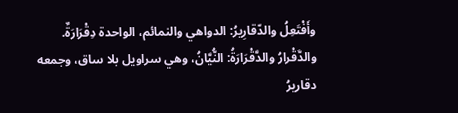وأَفْتَعِلُ والدّقارِيرُ: الدواهي والنمائم، الواحدة دِقْرَارَةٌ. والدَّقْرارُ والدَّقْرَارَةُ: النُّيَّانُ، وهي سراويل بلا ساق، وجمعه دقاريرُ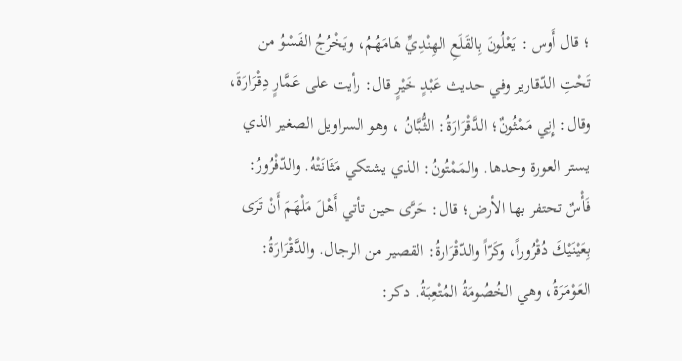؛ قال أَوس : يَعْلُونَ بِالقَلَعِ الهِنْدِيِّ هَامَهُمُ، ويَخْرُجُ الفَسْوُ من تَحْتِ الدّقارير وفي حديث عَبْدٍ خَيْرٍ قال: رأيت على عَمَّارٍ دِقْرَارَةَ، وقال: إِنِي مَمْثُونٌ؛ الدَّقْرَارَةُ: الثُّبَّانُ ، وهو السراويل الصغير الذي يستر العورة وحدها. والمَمْتُونُ: الذي يشتكي مَثَانَتْهُ. والدّفْرُورُ: فَأْسٌ تحتفر بها الأرض؛ قال: حَرَّى حين تأتي أَهْلَ مَلْهَمَ أَنْ تَرَى بِعَيْنَيْكَ دُقْرُوراً، وكَرّاً والدّقْرَارةُ: القصير من الرجال. والدَّقْرَارَةُ: العَوْمَرَةُ، وهي الخُصُومَةُ المُتْعِبَةُ. دكر: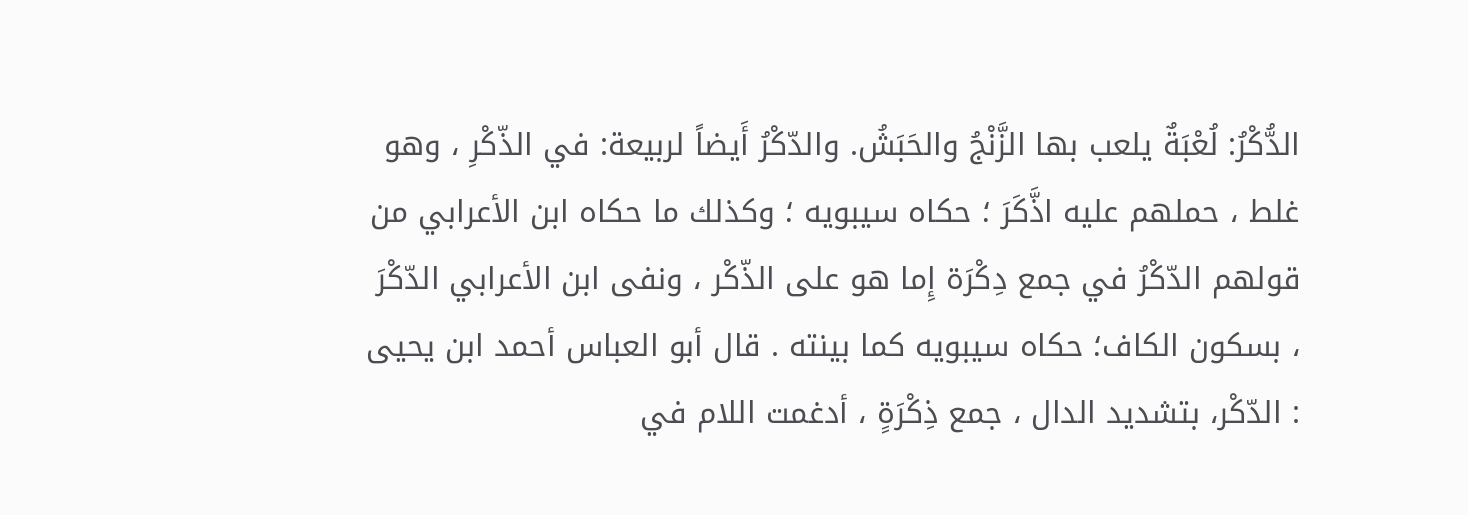الدُّكْرُ: لُعْبَةٌ يلعب بها الزَّنْجُ والحَبَشُ. والدّكْرُ أَيضاً لربيعة: في الذّكْرِ ، وهو غلط ، حملهم عليه اذَّكَرَ ؛ حكاه سيبويه ؛ وكذلك ما حكاه ابن الأعرابي من قولهم الدّكْرُ في جمع دِكْرَة إِما هو على الذّكْر ، ونفى ابن الأعرابي الدّكْرَ ، بسكون الكاف؛ حكاه سيبويه كما بينته . قال أبو العباس أحمد ابن يحيى : الدّكْر، بتشديد الدال ، جمع ذِكْرَةٍ ، أدغمت اللام في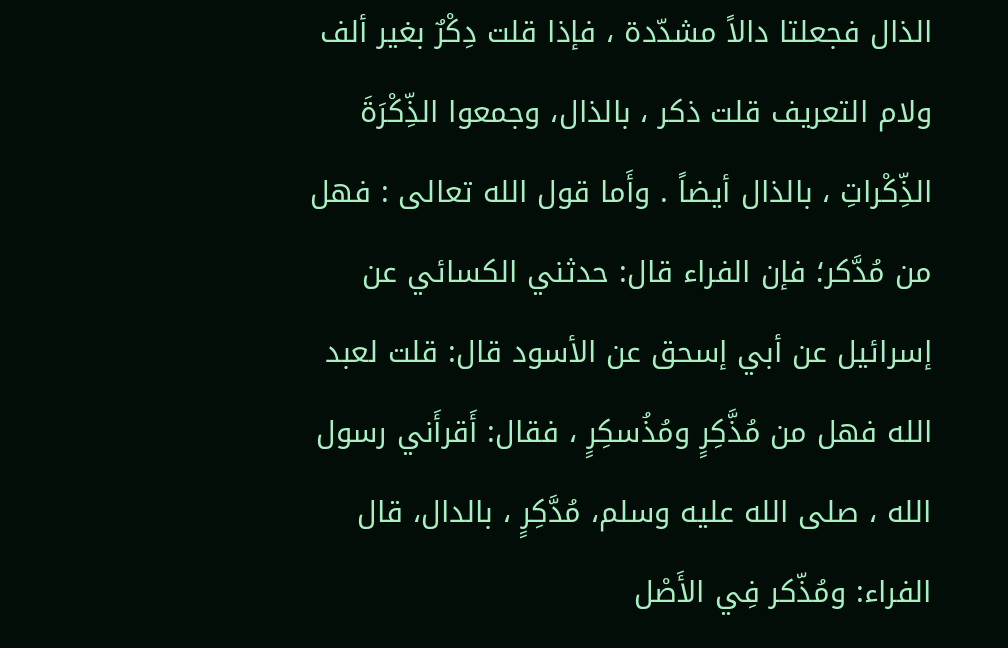الذال فجعلتا دالاً مشدّدة ، فإذا قلت دِكْرٌ بغير ألف ولام التعريف قلت ذكر ، بالذال، وجمعوا الذِّكْرَةَ الذِّكْراتِ ، بالذال أيضاً . وأَما قول الله تعالى : فهل من مُدَّكر؛ فإن الفراء قال: حدثني الكسائي عن إسرائيل عن أبي إسحق عن الأسود قال: قلت لعبد الله فهل من مُذَّكِرٍ ومُذُسكِرٍ ، فقال: أَقرأَني رسول الله ، صلى الله عليه وسلم، مُدَّكِرٍ ، بالدال، قال الفراء: ومُذّكر فِي الأَصْل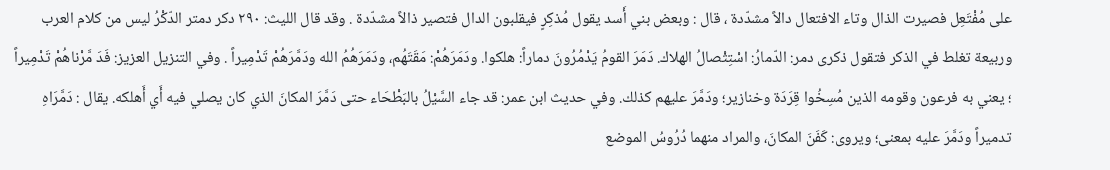على مُفْتَعِل فصيرت الذال وتاء الافتعال دالاً مشدّدة ، قال : وبعض بني أَسد يقول مُذكِرٍ فيقلبون الدال فتصير ذالاً مشدّدة . وقد قال الليث: ٢٩٠ دكر دمتر الدّكْرُ ليس من كلام العرب وربيعة تغلط في الذكر فتقول ذكرى دمر: الدّمارُ: اسْتِثْصالُ الهلاك. دَمَرَ القومُ يَدْمُرُونَ دماراً: هلكوا. ودَمَرَهُمْ: مَقَتَهُم، ودَمَرَهُمُ الله ودَمَّرَهُمْ تَدْمِيراً . وفي التنزيل العزيز: فَدَ مَّرْناهُمْ تَدْمِيراً ؛ يعني به فرعون وقومه الذين مُسِخُوا قِرَدَة وخنازير؛ ودَمَّرَ عليهم كذلك. وفي حديث ابن عمر: قد جاء السَّيْلُ بالبَطْحَاء حتى دَمَّرَ المكانَ الذي كان يصلي فيه أَي أَهلكه. يقال : دَمَّرَاهِ تدميراً ودَمَّرَ عليه بمعنى؛ ويروى: كَفَنَ المكانَ، والمراد منهما دُرُوسُ الموضع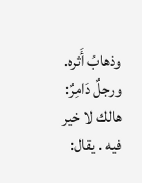وذهابُ أَثره. ورجلٌ دَامِرٌ: هالك لا خير فيه . يقال: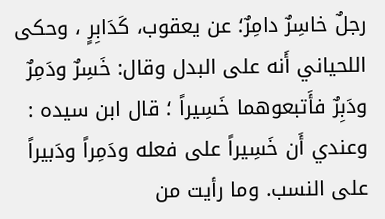رجلٌ خاسِرٌ دامِرٌ؛ عن يعقوب، كَدَابِرٍ ، وحكى اللحياني أَنه على البدل وقال: خَسِرٌ ودَمِرٌ ودَبِرٌ فأَتبعوهما خَسِيراً ؛ قال ابن سيده : وعندي أَن خَسِيراً على فعله ودَمِراً ودَبيراً على النسب. وما رأيت من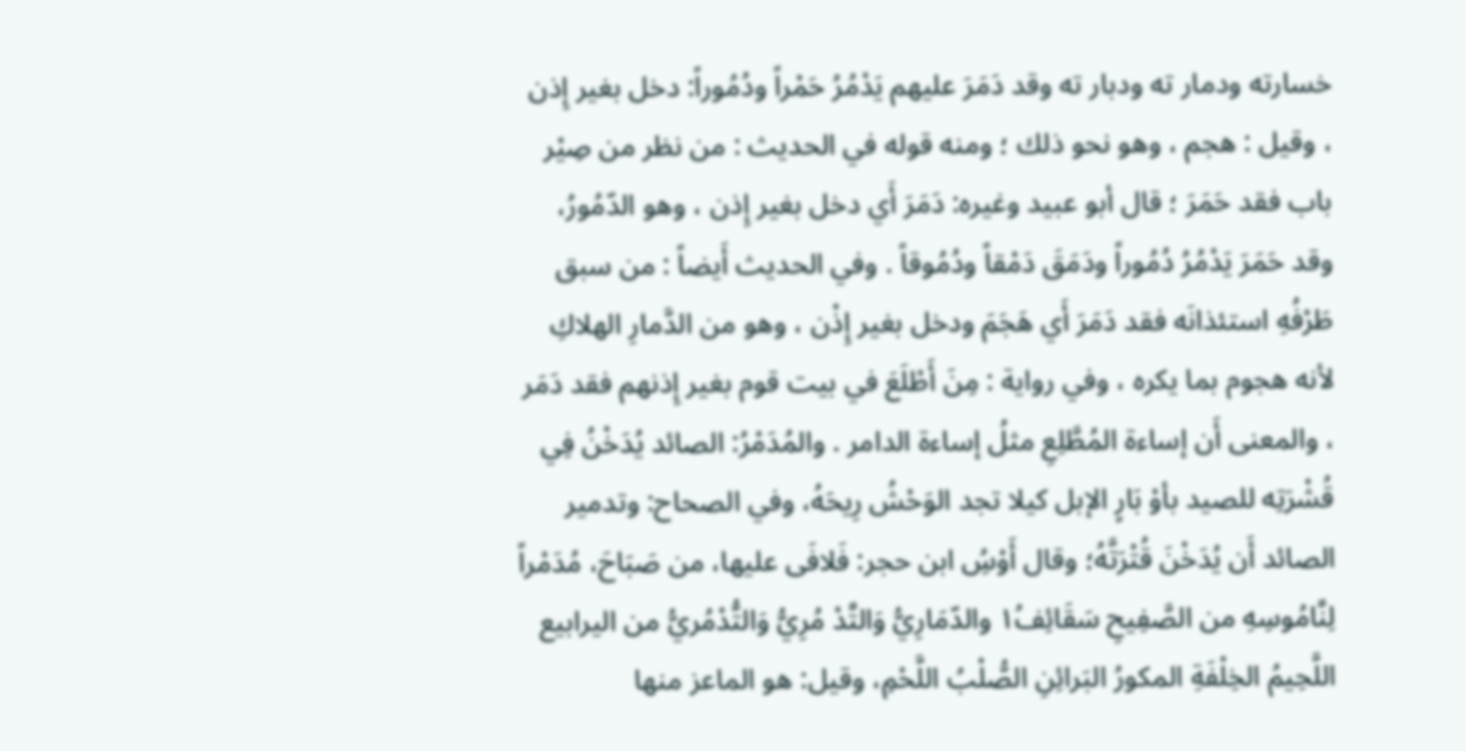خسارته ودمار ته ودبار ته وقد دَمَرَ عليهم يَدْمُرُ حَمْراً ودُمُوراً: دخل بغير إِذن ، وقيل : هجم ، وهو نحو ذلك ؛ ومنه قوله في الحديث : من نظر من صِيْر باب فقد حَمَرَ ؛ قال أبو عبيد وغيره: دَمَرَ أَي دخل بغير إِذن ، وهو الدّمُورُ، وقد حَمَرَ يَدْمُرُ دُمُوراً ودَمَقَ دَمْقاً ودُمُوقاً . وفي الحديث أَيضاً : من سبق طَرْفُهِ استئذانَه فقد دَمَرَ أَي هَجَمَ ودخل بغير إِذْن ، وهو من الدَّمارِ الهلاكِ لأنه هجوم بما يكره ، وفي رواية : مِنَ أَطْلَعَ في بيت قوم بغير إِذنهم فقد دَمَر ، والمعنى أَن إساءة المُطَّلِعِ مثلُ إساءة الدامر . والمُدَمْرُ: الصائد يُدَخْنُ فِي قُشْرَتِه للصيد بأوْ بَارٍ الإبل كيلا تجد الوَحْشُ رِيحَهُ، وفي الصحاح: وتدمير الصائد أَن يُدَخْنَ قُتْرَتَّهُ؛ وقال أَوْسُِ ابن حجر: فَلافَى عليها، من صَبَاحَ، مُدَمْراً لِنَّامُوسِهِ من الصَّفِيحِ سَقَائِف١ُ والدّمَارِيُّ وَالتَّدْ مُرِيُّ وَالتُّدْمُريُّ من اليرابيع اللَّحِيمُ الخِلْفَةِ المكورُ البَرائِنِ الصُّلْبُ اللَّحْمِ، وقيل: هو الماعز منها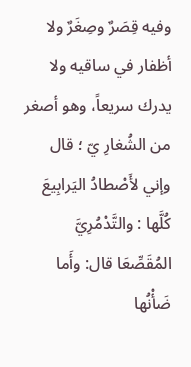وفيه قِصَرٌ وصِغَرٌ ولا أظفار في ساقيه ولا يدرك سريعاً، وهو أصغر من الشُغارِ يّ ؛ قال وإني لأَصْطادُ اليَرابِيعَ كُلَّها : والتَّدْمُرِيَّ المُقَصِّعَا قال: وأَما ضَأْنُها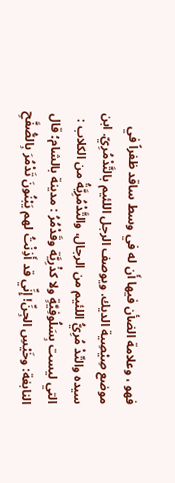فهو ، وعلامة الضأن فيها أَن له في وسط ساقد ظفراً في موضع صِيْصِية الديك. ويوصف الرجل اللئيم بالتَّدْمُرِيّ. ابن سيده والتّدْ مُرِيُّ اللئيم من الرجال، والتَّدْمُرِيَّةُ من الكلاب : التي ليست بِسَلُوفِيَّةٍ ولا كذْرِيَّة وقَدْمُرُ : مدينة بالشام؛ قال النابغة: وخَيْسِ الجِنِّ! إِنِّي قد أَذِنْتُ لهم يَبْنُونَ تَدْمُرَ بِالصُّفَّحِ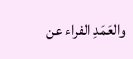والعَمَدِ الفراء عن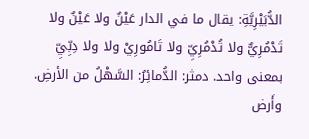الدُّبَيْرِيَّةِ: يقال ما في الدار عَيْنٌ ولا عَيْنٌ ولا تَدْمُرِيٌّ ولا تُدْمُرِيِّ ولا تَامُورِيْ ولا ولا دِبِّيِّ بمعنى واحد. دمثر: الدُّمائِرُ: السَّهْلُ من الأرضِ. وأَرض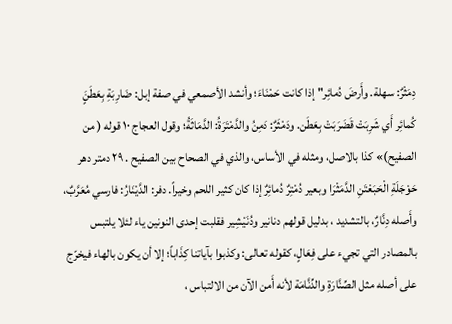دِمَثْرٌ: سهلة. وأَرضَ دُمائِر" إذا كانت حَمْنَاءَ؛ وأنشد الأصمعي في صفة إبل: ضَارِبَةِ بِعَطَنٍَ كُمائِر أَي شَرِبَتْ قَضَرَبَتْ بِعَطَن. ودَمْثَرٌ: دَمِنُ والدَّمْتَرَةُ: الدَّمَاثَةُ؛ وقول العجاج ١٠ قوله ( من الصفيح)» كذا بالاصل، ومثله في الأساس، والذي في الصحاح بين الصفيح . ٢٩ دمتر دهر حَوْجَلَةِ الْحَبَعْتَنِ الدَّمَثْرَا وبعير دُمْتِرٌ دُمائِرٌ إذا كان كثير اللحم وخيراً. دفر: الدَّيْنَارُ: فارسي مُعَرَّبٌ، وأَصله دِنَّارٌ، بالتشديد ، بدليل قولهم دنانير ودُنَيْشِير فقلبت إحدى النونين ياء لئلا يلتبس بالمصادر التي تجيء على فِعَالٍ، كقوله تعالى: وكذبوا بآياتنا كِذَاباً؛ إلا أن يكون بالهاء فيخرّج على أصله مثل الصِّنَّارَةِ والدِّنَّامَة لأنه أَمن الآن من الالتباس ،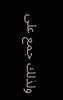ولذلك جمع على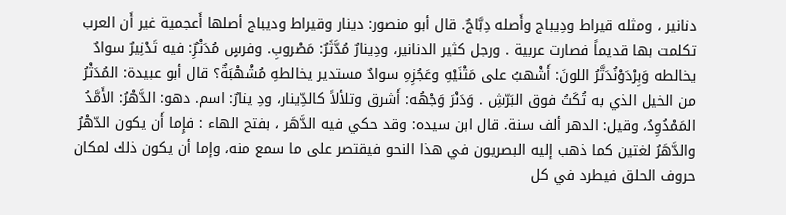دنانير ، ومثله قيراط ودِيباج وأَصله دِبَّاجٌ. قال أبو منصور: دينار وقيراط وديباج أصلها أَعجمية غير أَن العرب تكلمت بها قديماً فصارت عربية . ورجل كثير الدنانير، ودِينارٌ مُدَّثَرٌ: مَصْروبِ. وفرسٍ مُدَتْرٌِ: فيه تَدْنِيرٌ سوادٌ يخالطه وَبِرْدَوْنُدَتَّرُ اللونَ: أَشْهبُ على مَتْنَيْهِ وعَجُزِهِ سوادٌ مستدير يخالطهِ مُشْهْبَةٌ؟ قال أبو عبيدة: المُدَثْرُ من الخيل الذي به تُكَتُ فوق البَرّشِ . وَدَنْرَ وَجْهُه: أَشرق وتلألاً كالدِّينار، ودِ ينارٌ: اسم. دهو: الدَّهْرُ: الأَمَّدُ المَمْدُوِدُ، وقيل: الدهر ألف سنة. قال ابن سيده: وقد حكي فيه الدَّهَر ، بفتح الهاء : فإِما أَن يكون الدّهْرُ والدَّهَرُ لغتين كما ذهب إليه البصريون في هذا النحو فيقتصر على ما سمع منه، وإما أن يكون ذلك لمكان حروف الحلق فيطرد في كل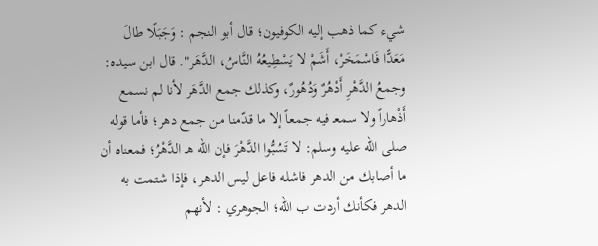شيء كما ذهب إليه الكوفيون؛ قال أبو النجم : وَجَبَلًا طالَ مَعَدًّا فَاسْمَخَرْ، أَشَمْ لا يَسْطِيعُهُ النَّاسُ، الدَّهَر". قال ابن سيده: وجمعُ الدَّهْرِ أَدْهُرٌ وَدُهُورٌ، وكذلك جمع الدَّهَر لأنا لم نسمع أَذْهاراً ولا سمعـ فيه جمعاً إلا ما قدّمنا من جمع دهر؛ فأما قوله صلى الله عليه وسلم: لا تَسُبُّوا الدَّهْرَ فإن الله هـ الدَّهْرُ؛ فمعناه أن ما أصابك من الدهر فاشله فاعل ليس الدهر، فإذا شتمت به الدهر فكأنك أردت ب الله؛ الجوهري : لأنهم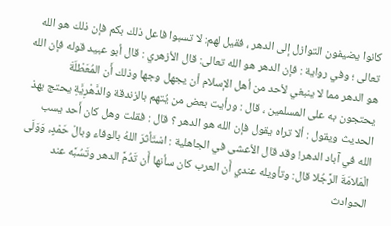كانوا يضيفون التوازل إلى الدهر ، فقيل لهم: لا تسبوا فاعل ذلك بكم فإن ذلك هو الله تعالى ؛ وفي رواية : فإن الدهر هو الله تعالى: قال الأزهري : قال أبو عبيد قوله فإن الله هو الدهر مما لا ينبغي لأحد من أهل الإسلام أن يجهل وجها وذلك أَن المُعَطْلَةَ يحتجون به على المسلمين ، قال : ورأيت بعض من يُتهم بالزندقة والدَّهْرِيَّةِ يحتج بهذ الحديث ويقول : ألا تراه يقول فإن الله هو الدهر ؟ قال : فقلت وهل كان أَحد يسب الله في آباد الدهر! وقد قال الأعشى في الجاهلية : اسْتَأثرَ اللهُ بالوفاء وبالْ حَمْدٍ، وَوَلَى الْمَلامَةَ الرَّجُلا قال: وتأويله عندي أَن العرب كان سأنها أَن تَدُمَّ الدهر وتَسُبَّه عند الحوادث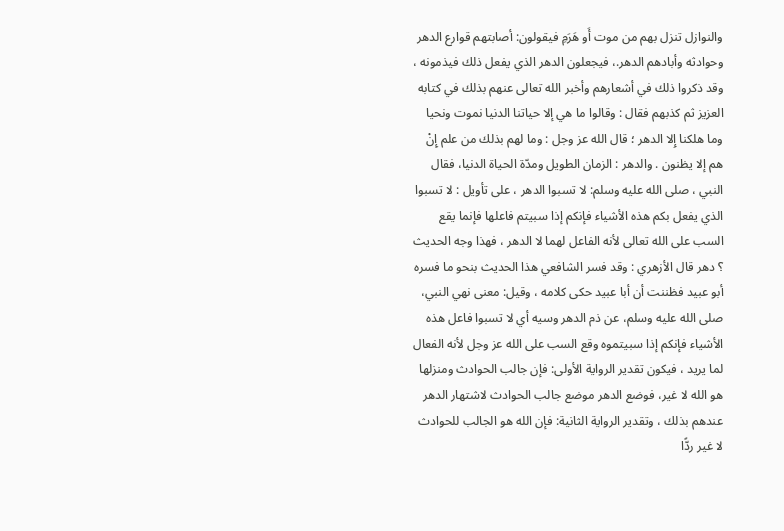والنوازل تنزل بهم من موت أَو هَرَمِ فيقولون: أصابتهم قوارع الدهر وحوادثه وأبادهم الدهر.، فيجعلون الدهر الذي يفعل ذلك فيذمونه ، وقد ذكروا ذلك في أشعارهم وأخبر الله تعالى عنهم بذلك في كتابه العزيز ثم كذبهم فقال : وقالوا ما هي إلا حياتنا الدنيا نموت ونحيا وما هلكنا إِلا الدهر ؛ قال الله عز وجل : وما لهم بذلك من علم إِنْ هم إلا يظنون . والدهر : الزمان الطويل ومدّة الحياة الدنيا، فقال النبي ، صلى الله عليه وسلم: لا تسبوا الدهر ، على تأويل : لا تسبوا الذي يفعل بكم هذه الأشياء فإنكم إذا سبيتم فاعلها فإنما يقع السب على الله تعالى لأنه الفاعل لهما لا الدهر ، فهذا وجه الحديث ؟ دهر قال الأزهري : وقد فسر الشافعي هذا الحديث بنحو ما فسره أبو عبيد فظننت أن أبا عبيد حكى كلامه ، وقيل: معنى نهي النبي، صلى الله عليه وسلم، عن ذم الدهر وسيه أي لا تسبوا فاعل هذه الأشياء فإنكم إذا سبيتموه وقع السب على الله عز وجل لأنه الفعال لما يريد ، فيكون تقدير الرواية الأولى: فإن جالب الحوادث ومنزلها هو الله لا غير، فوضع الدهر موضع جالب الحوادث لاشتهار الدهر عندهم بذلك ، وتقدير الرواية الثانية: فإن الله هو الجالب للحوادث لا غير ردًّا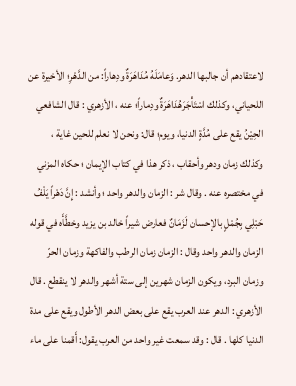لاعتقادهم أن جالبها الدهر. وَعامَلَهُ مُدَاهَرَةٌ ودِهاراً: من الدَّهْرِ؛ الأخيرة عن اللحياني، وكذلك اسْتَأْجَرَهُدَاهَرَةٌ ودِماراً؛ عنه ، الأزهري : قال الشافعي الحِيْنُ يقع على مُدَّةٍ الدنيا، ويوم؛ قال: ونحن لا نعلم للحين غاية ، وكذلك زمان ودهر وأحقاب ، ذكر هذا في كتاب الإيمان ؛ حكاه المزني في مختصره عنه . وقال شر : الزمان والدهر واحد ؛ وأنشد : إِنَّ دَهْراً يَلْفُ حَبْلِي بِجُمْلٍ بالإحسان لَزَمَانٌ فعارض شيراً خالد بن يزيد وخطَّأَه في قوله الزمان والدهر واحد وقال : الزمان زمان الرطب والفاكهة وزمان الحرّ وزمان البرد، ويكون الزمان شهرين إلى ستة أشهر والدهر لا ينقطع . قال الأزهري : الدهر عند العرب يقع على بعض الدهر الأطول ويقع على مدة الدنيا كلها . قال : وقد سمعت غير واحد من العرب يقول: أَقمنا على ماء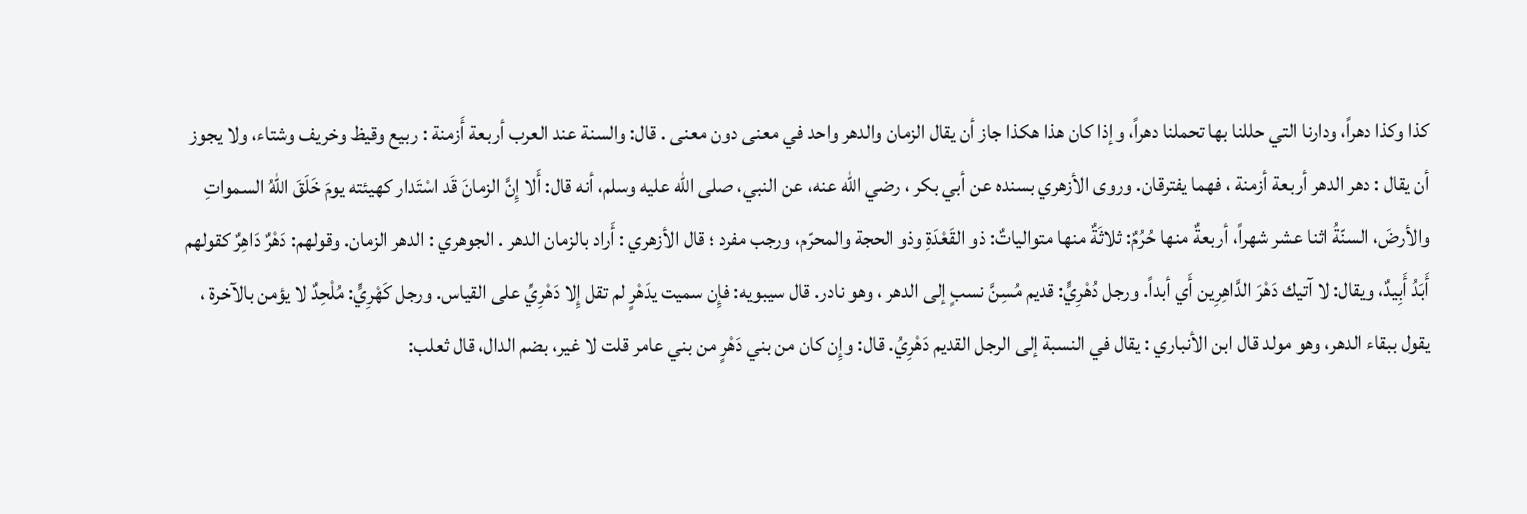كذا وكذا دهراً، ودارنا التي حللنا بها تحملنا دهراً، وإذا كان هذا هكذا جاز أن يقال الزمان والدهر واحد في معنى دون معنى . قال: والسنة عند العرب أربعة أَزمنة : ربيع وقيظ وخريف وشتاء، ولا يجوز أن يقال : دهر الدهر أربعة أزمنة ، فهما يفترقان. وروى الأزهري بسنده عن أبي بكر ، رضي الله عنه، عن النبي، صلى الله عليه وسلم، أنه قال: أَلا إِنَّ الزمانَ قَد اسْتَدار كهيئته يومَ خَلَقَ اللهُ السمواتِ والأرضَ، السنّةُ اثنا عشر شهراً، أربعةٌ منها حُرُمٌ: ثلاثَةٌ منها متوالياتٌ: ذو القَعْدَةِ وذو الحجة والمحرّم، ورجب مفرد ؛ قال الأزهري : أَراد بالزمان الدهر . الجوهري : الدهر الزمان. وقولهم: دَهْرٌ دَاهِرٌ كقولهم أَبَدُ أَبِيدٌ، ويقال: لا آتيك دَهْرَ الدَّاهِرِين أَي أبداً. ورجل دُهْرِيٍّ: قديم مُسِنَّ نسبٍ إلى الدهر ، وهو نادر. قال سيبويه: فإِن سميت يدَهْرٍ لم تقل إِلا دَهْرِيِّ على القياس. ورجل كَهْرِيٍّ: مُلْحِدٌ لا يؤمن بالآخرة ، يقول ببقاء الدهر، وهو مولد قال ابن الأنباري : يقال في النسبة إلى الرجل القديم دَهْرِيُ. قال: وإِن كان من بني دَهْرٍ من بني عامر قلت لا غير، بضم الدال، قال ثعلب: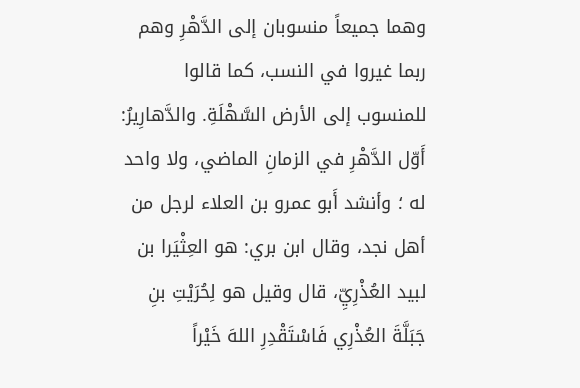وهما جميعاً منسوبان إلى الدَّهْرِ وهم ربما غيروا في النسب، كما قالوا للمنسوب إلى الأرض السَّهْلَةِ. والدَّهارِيرُ: أَوّل الدَّهْرِ في الزمانِ الماضي، ولا واحد له ؛ وأنشد أَبو عمرو بن العلاء لرجل من أهل نجد، وقال ابن بري: هو العِثْيَرا بن لبيد العُذْرِيِّ، قال وقيل هو لِحُرَيْتِ بنِ جَبَلَّةَ العُذْرِي فَاسْتَقْدِرِ اللهَ خَيْراً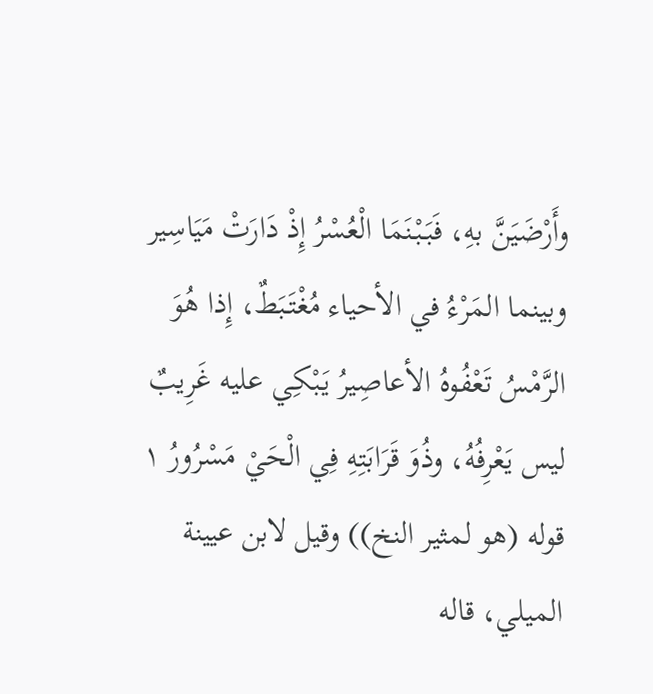وأَرْضَيَنَّ بهِ، فَبَبْنَمَا الْعُسْرُ إِذْ دَارَتْ مَيَاسِير وبينما المَرْءُ في الأحياء مُغْتَبَطٌ، إِذا هُوَ الرَّمْسُ تَعْفُوهُ الأعاصِيرُ يَبْكِي عليه غَرِيبٌ ليس يَعْرِفُهُ، وذُوَ قَرَابَتِهِ فِي الْحَيْ مَسْرُورُ ١ قوله (هو لمثير النخ)) وقيل لابن عيينة الميلي، قاله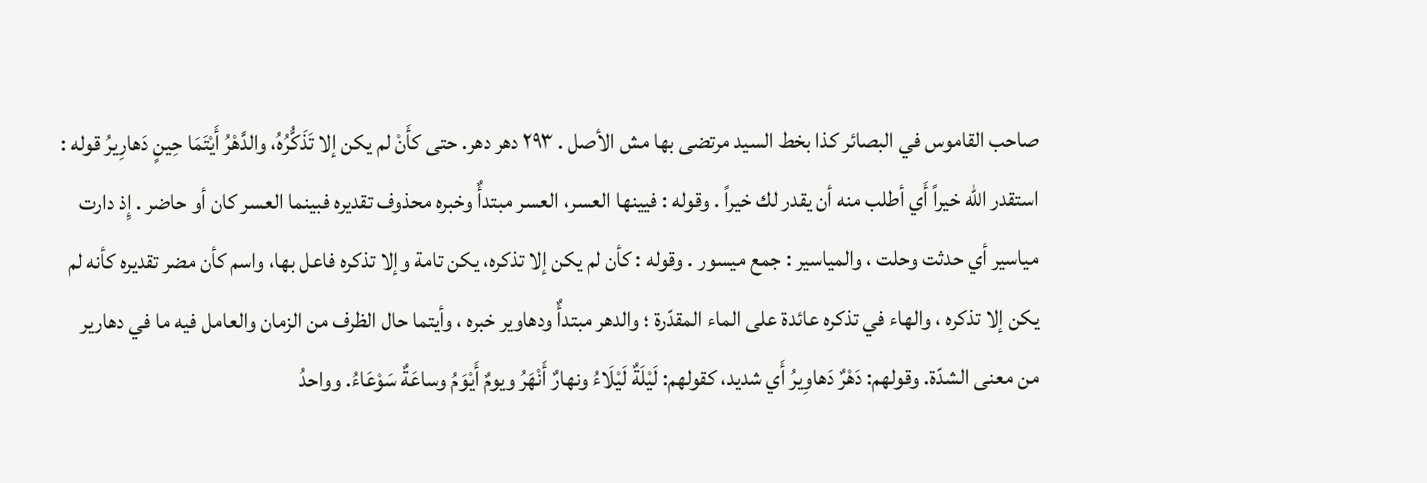صاحب القاموس في البصائر كذا بخط السيد مرتضى بها مش الأصل . ٢٩٣ دهر دهر. حتى كأَنْ لم يكن إلا تَذَكُّرُهُ، والدَّهْرُ أَيْتَمَا حِينٍ دَهارِيرُ قوله : استقدر الله خيراً أَي أطلب منه أن يقدر لك خيراً . وقوله : فيينها العسر، العسر مبتدأٌ وخبره محذوف تقديره فبينما العسر كان أو حاضر . إِذ دارت مياسير أي حدثت وحلت ، والمياسير : جمع ميسور . وقوله : كأن لم يكن إلا تذكره، يكن تامة وإلا تذكره فاعل بها، واسم كأن مضر تقديره كأنه لم يكن إلا تذكره ، والهاء في تذكره عائدة على الماء المقدّرة ؛ والدهر مبتدأٌ ودهاوير خبره ، وأيتما حال الظرف من الزمان والعامل فيه ما في دهارير من معنى الشدّة. وقولهم: دَهْرٌ دَهاوِيرُ أَي شديد، كقولهم: لَيْلَةٌ لَيْلَاءُ ونهارٌ أَنْهَرُ ويومٌ أَيْوَمُ وساعَةٌ سَوْعَاءُ. وواحدُ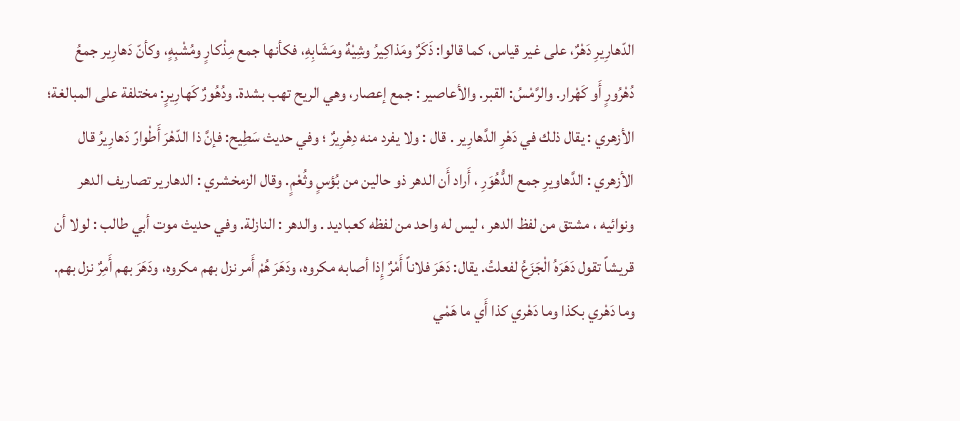الدّهارِيرِ دَهْرٌ، على غير قياس، كما قالوا: ذَكَرٌ ومَذاكِيرُ وشِيْهٌ ومَشَابِهِ، فكأنها جمع مِذْكارٍ ومُشْبِهٍ، وكأنّ دَهارِير جمعُ دُهْرُورٍ أَو كَهْرار. والرَّمْسُ: القبر. والأعاصير : جمع إعصار، وهي الريح تهب بشدة. ودُهُورٌ كَهارِيرٍ: مختلفة على المبالغة؛ الأزهري : يقال ذلك في دَهْرِ الدَّهارِير . قال : ولا يفرد منه دِهْرِيرٌ ؛ وفي حديث سَطِيح: فإنَّ ذا الدّهْرَ أَطْوارً دَهارِيرُ قال الأزهري : الدَّهاويرِ جمع الدُّهُوَرِ ، أَراد أَن الدهر ذو حالين من بُؤسٍ وثُعْمٍ. وقال الزمخشري : الدهارير تصاريف الدهر ونوائيه ، مشتق من لفظ الدهر ، ليس له واحد من لفظه كعباديد . والدهر : النازلة. وفي حديث موت أبي طالب : لولا أن قريشاً تقول دَهَرَهُ الْجَزَعُ لفعلتُ. يقال: دَهَرَ فلاناً أَمْرٌ إِذا أصابه مكروه، ودَهَرَ هُمْ أَمر نزل بهم مكروه، ودَهَرَ بهم أَمِرٌ نزل بهم. وما دَهْري بكذا وما دَهْري كذا أَي ما هَمْي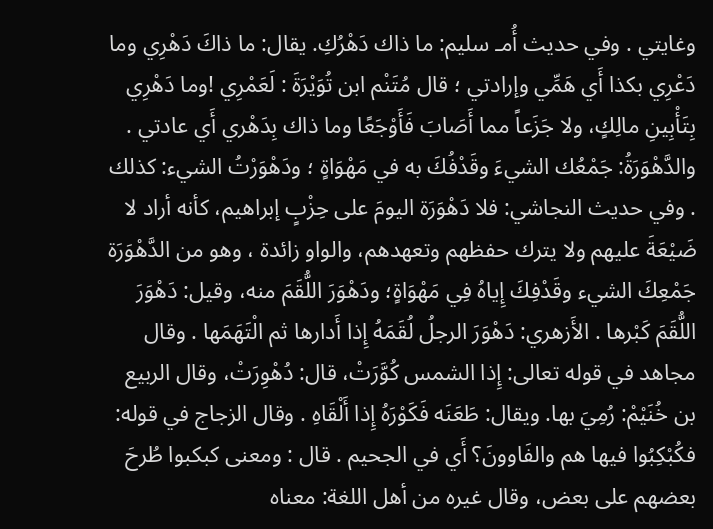وغايتي . وفي حديث أُمـ سليم: ما ذاك دَهْرُكِ. يقال: ما ذاكَ دَهْرِي وما دَعْرِي بكذا أَي هَمِّي وإرادتي ؛ قال مُتَنْم ابن تُوَيْرَةَ : لَعَمْرِي !وما دَهْرِي بِتَأْبِينِ مالِكٍ، ولا جَزَعاً مما أَصَابَ فَأَوْجَعًا وما ذاك بِدَهْري أَي عادتي . والدَّهْوَرَةُ: جَمْعُك الشيءَ وقَدْفُكَ به في مَهْوَاةٍ ؛ ودَهْوَرْتُ الشيء: كذلك . وفي حديث النجاشي: فلا دَهْوَرَة اليومَ على حِزْبٍ إبراهيم، كأنه أراد لا ضَيْعَةَ عليهم ولا يترك حفظهم وتعهدهم، والواو زائدة ، وهو من الدَّهْوَرَة جَمْعِكَ الشيء وقَدْفِكَ إِياهُ فِي مَهْوَاةٍ؛ ودَهْوَرَ اللُّقَمَ منه، وقيل: دَهْوَرَ اللُّقَمَ كَبْرها . الأَزهري: دَهْوَرَ الرجلُ لُقَمَهُ إِذا أَدارها ثم الْتَهَمَها . وقال مجاهد في قوله تعالى: إِذا الشمس كُوَّرَتْ، قال: دُهْوِرَتْ، وقال الربيع بن خُنَيْمْ: رُمِيَ بها. ويقال: طَعَنَه فَكَوْرَهُ إِذا أَلْقَاهِ . وقال الزجاج في قوله: فكُبْكِبُوا فيها هم والفَاوونَ؟ أَي في الجحيم . قال : ومعنى كبكبوا طُرحَ بعضهم على بعض، وقال غيره من أهل اللغة: معناه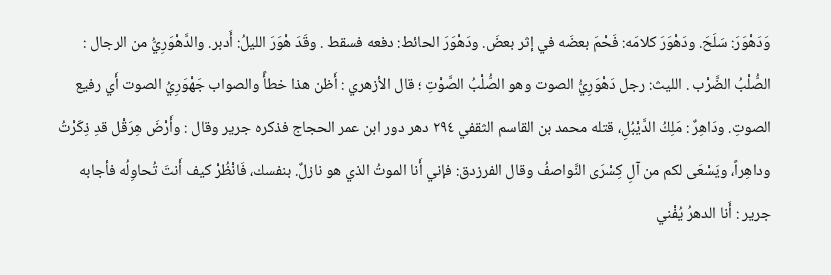وَدَهْوَرَ: سَلَحَ. ودَهْوَرَ كلامَه: فَحْمَ بعضَه في إثر بعضَ. ودَهْوَرَ الحائط: دفعه فسقط . وقَدَ هْوَرَ الليلُ: أَدبر. والدَّهْوَرِيُّ من الرجال : الصُّلْبُ الضَّرْب . الليث: رجل دَهْوَرِيُّ الصوت وهو الصُّلْبُ الصَّوْتِ ؛ قال الأزهري : أَظن هذا خطأً والصواب جَهْوَرِيُ الصوت أَي رفيع الصوتِ. ودَاهِرٌ : مَلِكُ الدَّيْبُلِ، قتله محمد بن القاسم الثقفي ٢٩٤ دهر دور ابن عمر الحجاج فذكره جرير وقال : وأَرْضَ هِرَقْل قدِ ذِكَرْتُ وداهِراً، ويَسْعَى لكم من آلِ كِسْرَى النَّواصفُ وقال الفرزدق: فإني أَنا الموتُ الذي هو نازلٌ. بنفسك، فَانْظُرْ كيف أَنتَ تُحاوِلُه فأجابه جرير : أَنا الدهرُ يُفْني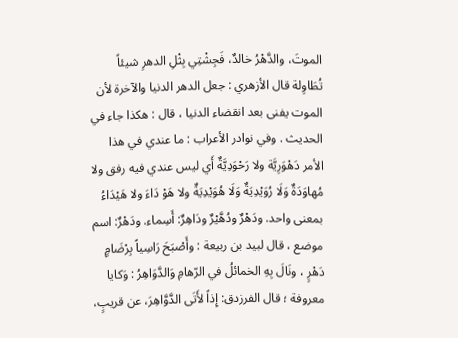الموتَ، والدَّهْرُ خالدٌ، فَجِشْتِي بِثْلِ الدهرِ شيئاً تُطَاوِلة قال الأزهري : جعل الدهر الدنيا والآخرة لأن الموت يفنى بعد انقضاء الدنيا ، قال : هكذا جاء في الحديث . وفي نوادر الأعراب : ما عندي في هذا الأمر دَهْوَرِيَّة ولا رَحْوَدِيَّةٌ أَي ليس عندي فيه رفق ولا مُهاوَدَةٌ وَلَا رُوَيْدِيَةٌ وَلَا هُوَيْدِيَةٌ ولا هَوْ دَاءَ ولا هَيْدَاءُ بمعنى واحد. ودَهْرٌ ودُهَّيْرٌ ودَاهِرٌ: أَسِماء. ودَهْرٌ: اسم موضع ، قال لبيد بن ربيعة : وأَصْبَحَ رَاسِياً بِرْضَامٍ دَهْرٍ ، ونَالَ بِهِ الخمائلُ في الرّهامِ وَالدَّوَاهِرُ : وَكايا معروفة ؛ قال الفرزدق: إِذاً لأَتَى الدَّوَّاهِرَ، عن قريبٍ،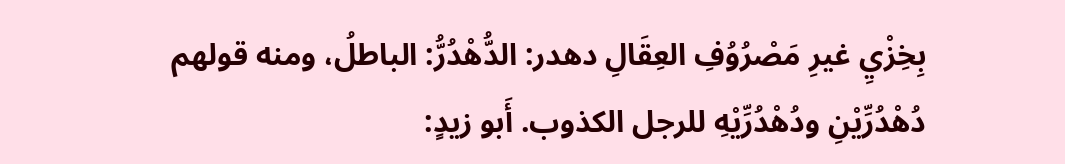بِخِزْيِ غيرِ مَصْرُوُفِ العِقَالِ دهدر: الدُّهْدُرُّ: الباطلُ، ومنه قولهم دُهْدُرِّيْنِ ودُهْدُرِّيْهِ للرجل الكذوب. أَبو زيدٍ: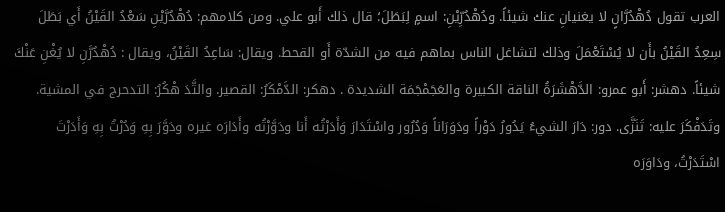العرب تقول دُهْدُرَّانٍ لا يغنيانِ عنك شيئاً. ودُهْدُرِّيْنِ: اسمٍ لِبَطَلَ؛ قال ذلك أَبو علي. ومن كلامهم: دُهْدُرَّيْنِ سَعْدُ القَيْنُ أَي بَطَلَ سِعِدُ القَيْنُ بأَن لا يُسْتَعْمَلَ وذلك لتشاغل الناس بماهم فيه من الشدّة أَو القحط. ويقال: سَاعِدُ القَيْنُ، ويقال : دُهْدُرَّنِ لا يُغْنِ عَنْكَ شيئاً. دهشر: أَبو عمرو: الدَّهْشَرَةُ الناقة الكبيرة والعَجَمْجَمَة الشديدة . دهكر: الدَّمْكَرُ: القصير. والتَّدَ هْكُرُ: التدحرج في المشية. وتَدَفْكَرَ عليه: تَنَزَّى. دور: دَارَ الشيءُ يَدُورُ دَوْراً ودَوَرَاناً وَدُرُور واسْتَدَارَ وَأَدَرْتُه أَنا ودَوَّرْتُه وأَدَارَه غيره ودَوَّرَ بِهِ وَدُرْتُ بِهِ وَأَدَرْتَ اسْتَدَرْتُ، ودَاوَرَه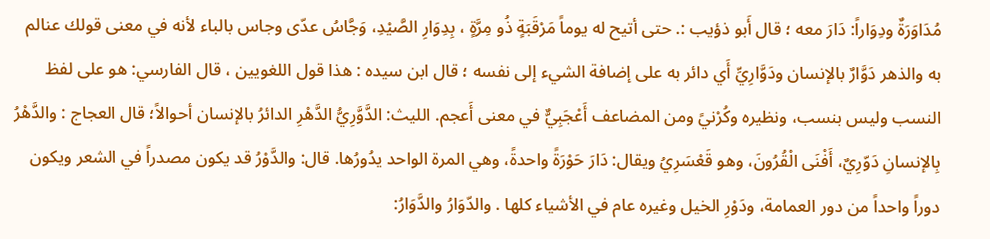مُدَاوَرَةٌ ودِوَاراً: دَارَ معه ؛ قال أَبو ذؤيب :. حتى أتيح له يوماً مَرْقَبَةٍ ذُو مِرَّةٍ ، بِدِوَارِ الصَّيْدِ، وَجَّاسُ عدّى وجاس بالباء لأنه في معنى قولك عنالم به والذهر دَوَّارٌ بالإنسان ودَوَّارِيِّ أَي دائر به على إضافة الشيء إلى نفسه ؛ قال ابن سيده : هذا قول اللغويين ، قال الفارسي: هو على لفظ النسب وليس بنسب، ونظيره وكُرْنيً ومن المضاعف أَعْجَبِيٌّ في معنى أَعجم. الليث: الدَّوَّرِيُّ الدَّهْرِ الدائرُ بالإنسان أحوالاً؛ قال العجاج : والدَّهْرُ بِالإنسانِ دَوّرِيٌ، أَفْنَى الْقُرُونَ، وهو قَعْسَرِيُ ويقال: دَارَ حَوْرَةً واحدةً، وهي المرة الواحد يدُورُها. قال: والدَّوْرُ قد يكون مصدراً في الشعر ويكون دوراً واحداً من دور العمامة، ودَوْرِ الخيل وغيره عام في الأشياء كلها . والدّوَارُ والدَّوَارُ: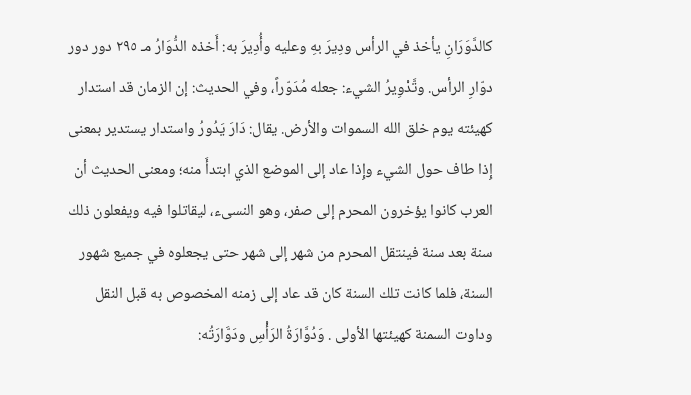كالدَّوَرَانِ يأخذ في الرأس ودِيرَ بهِ وعليه وأُدِيرَ به: أَخذه الدُّوَارُ مـ ٢٩٥ دور دور دوّارِ الرأس. وتَّدْوِيرُ الشيء: جعله مُدَوّراً، وفي الحديث: إن الزمان قد استدار كهيئته يوم خلق الله السموات والأرض. يقال: دَارَ يَدُورُ واستدار يستدير بمعنى إِذا طاف حول الشيء وإِذا عاد إلى الموضع الذي ابتدأَ منه؛ ومعنى الحديث أن العرب كانوا يؤخرون المحرم إلى صفر، وهو النسىء، ليقاتلوا فيه ويفعلون ذلك سنة بعد سنة فينتقل المحرم من شهر إلى شهر حتى يجعلوه في جميع شهور السنة، فلما كانت تلك السنة كان قد عاد إلى زمنه المخصوص به قبل النقل وداوت السمنة كهيئتها الأولى . وَدُوَّارَةُ الرَأْسِ ودَوَّارَتُه: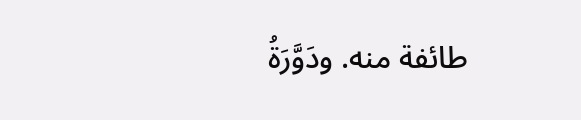طائفة منه. ودَوَّرَةُ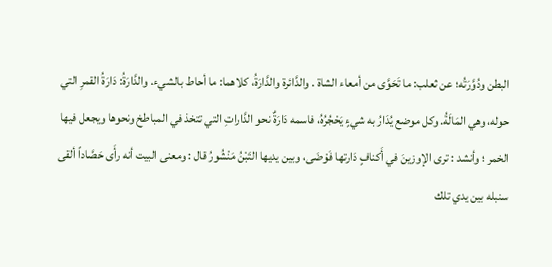البطن ودُوَّرَتُه؛ عن ثعلب: ما تَحَوَّى من أمعاء الشاة . والدَّائرة والدَّارَةُ، كلاهما: ما أحاط بالشيء. والدَّارَةُ: دَارَةُ القمرِ التي حوله، وهي المَالَةُ. وكل موضع يُدَارُ به شيءٍ يَحْجُرُهُ، فاسمه دَارَةٌ نحو الدَّاراتِ التي تتخذ في المباطخ ونحوها ويجعل فيها الخمر ؛ وأنشد : تری الإوزینَ في أَكنافٍ دَارتها فَوْضَى، وبين يديها التَبْنُ مَنْشُورُ قال : ومعنى البيت أنه رأَى حَصَّاداً ألقى سنبله بين يدي تلك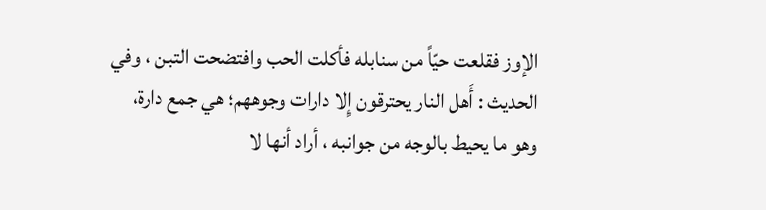الإوز فقلعت حيّاً من سنابله فأكلت الحب وافتضحت التبن ، وفي الحديث : أَهل النار يحترقون إِلا دارات وجوههم؛ هي جمع دارة، وهو ما يحيط بالوجه من جوانبه ، أراد أنها لا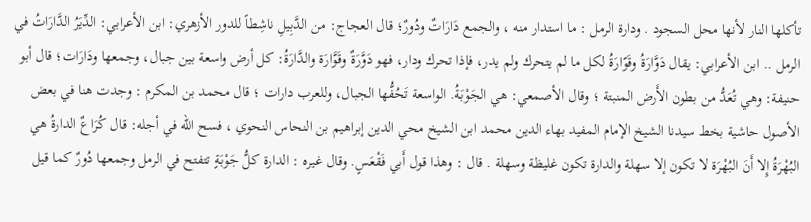تأكلها النار لأنها محل السجود . ودارة الرمل : ما استدار منه ، والجمع دَارَاتٌ ودُورٌ؛ قال العجاج: من الدَّبِيلِ ناشِطاً للدور الأزهري: ابن الأعرابي: الدِّيَرُ الدَّارَاتُ في الرمل .. ابن الأعرابي: يقال دَوَّارَةُ وقَوّارَةُ لكل ما لم يتحرك ولم يدر، فإذا تحرك ودار، فهو دَوَّرَةٌ وقَوَّارَة والدَّارَةُ: كل أرض واسعة بين جبال، وجمعها ودَارَات؛ قال أبو حنيفة: وهي تُعَدُّ من بطون الأَرض المنبتة ؛ وقال الأصمعي: هي الجَوْبَةُ. الواسعة تَحُفُّها الجبال، وللعرب دارات ؛ قال محمد بن المكرم : وجدت هنا في بعض الأصول حاشية بخط سيدنا الشيخ الإمام المفيد بهاء الدين محمد ابن الشيخ محي الدين إبراهيم بن النحاس النحوي ، فسح الله في أجله: قال كُرَاعٌ الدارةُ هي البُهْرَةُ إِلا أَنَ البُهْرَة لا تكون إلا سهلة والدارة تكون غليظة وسهلة . قال : وهذا قول أَبي فَقْعَسٍ. وقال غيره : الدارة كلُّ جَوْبَةٍ تتفتح في الرمل وجمعها دُورٌ كما قيل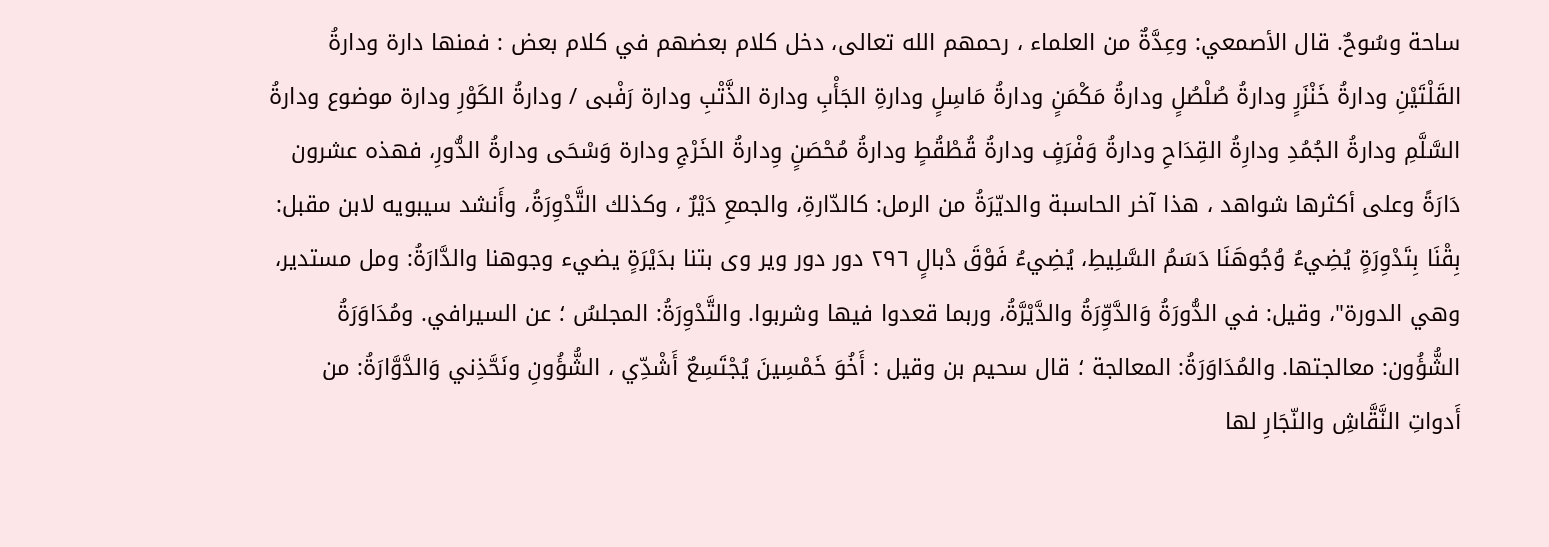ساحة وسُوحٌ. قال الأصمعي: وعِدَّةٌ من العلماء ، رحمهم الله تعالى، دخل كلام بعضهم في كلام بعض : فمنها دارة ودارةُ القَلْتَيْنِ ودارةُ خَنْزَرٍ ودارةُ صُلْصُلٍ ودارةُ مَكْمَنٍ ودارةُ مَاسِلٍ ودارةِ الجَأْبِ ودارة الذَّتْبِ ودارة رَفْبى / ودارةُ الكَوْرِ ودارة موضوع ودارةُ السَّلَّمِ ودارةُ الجُمُدِ ودارِةُ القِدَاحِ ودارةُ وَفْرَفٍ ودارةُ قُطْقُطٍ ودارةُ مُحْصَنٍ وِدارةُ الخَرْجِ ودارة وَسْحَى ودارةُ الدُّورِ، فهذه عشرون دَارَةً وعلى أكثرها شواهد ، هذا آخر الحاسبة والديّرَةُ من الرمل: كالدّارةِ، والجمعِ دَيْرٌ ، وكذلك التَّدْوِرَةُ، وأَنشد سيبويه لابن مقبل: بِقْنَا بِتَدْوِرَةٍ يُضِيءُ وُجُوهَنَا دَسَمُ السَّلِيطِ، يُضِيءُ فَوْقَ دْبالٍ ٢٩٦ دور دور ویر وی بتنا بدَيْرَةٍ يضيء وجوهنا والدَّارَةُ: ومل مستدير، وهي الدورة"، وقيل: في الدُّورَةُ وَالدَّوِّرَةُ والدَّيْرَّةُ، وربما قعدوا فيها وشربوا. والتَّدْوِرَةُ: المجلسُ ؛ عن السيرافي. ومُدَاوَرَةُ الشُّؤُون: معالجتها. والمُدَاوَرَةُ: المعالجة ؛ قال سحيم بن وقيل : أَخُوَ خَمْسِينَ يُجْتَسِعٌ أَشْدِّي ، الشُّؤُونِ ونَحَّذِني وَالدَّوَّارَةُ: من أَدواتِ النَّقَّاشِ والنّجَارِ لها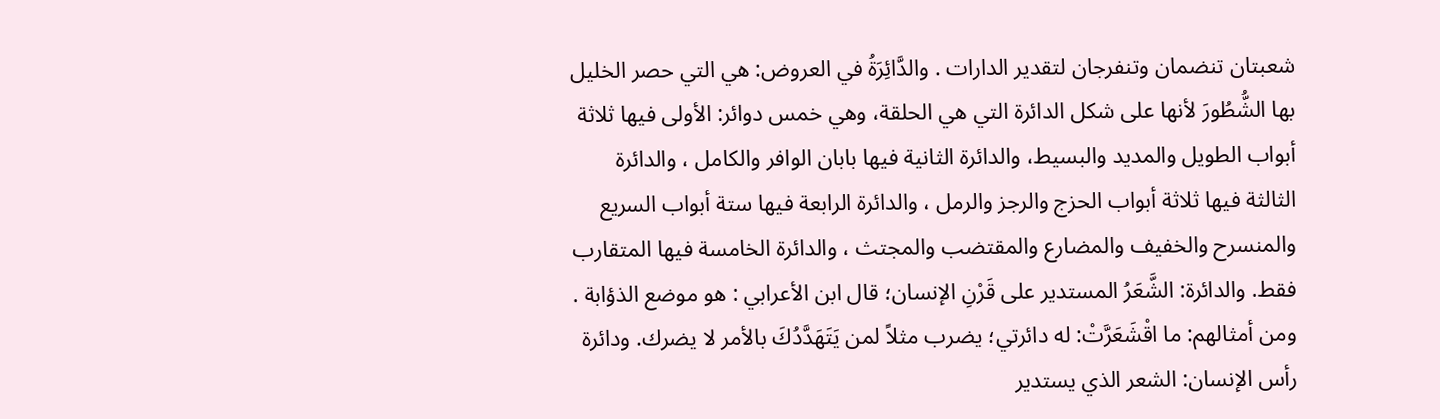شعبتان تنضمان وتنفرجان لتقدير الدارات . والدَّائِرَةُ في العروض: هي التي حصر الخليل بها الشُّطُورَ لأنها على شكل الدائرة التي هي الحلقة، وهي خمس دوائر: الأولى فيها ثلاثة أبواب الطويل والمديد والبسيط، والدائرة الثانية فيها بابان الوافر والكامل ، والدائرة الثالثة فيها ثلاثة أبواب الحزج والرجز والرمل ، والدائرة الرابعة فيها ستة أبواب السريع والمنسرح والخفيف والمضارع والمقتضب والمجتث ، والدائرة الخامسة فيها المتقارب فقط. والدائرة: الشَّعَرُ المستدير على قَرْنِ الإنسان؛ قال ابن الأعرابي : هو موضع الذؤابة . ومن أمثالهم: ما اقْشَعَرَّتْ: له دائرتي؛ يضرب مثلاً لمن يَتَهَدَّدُكَ بالأمر لا يضرك. ودائرة رأس الإنسان: الشعر الذي يستدير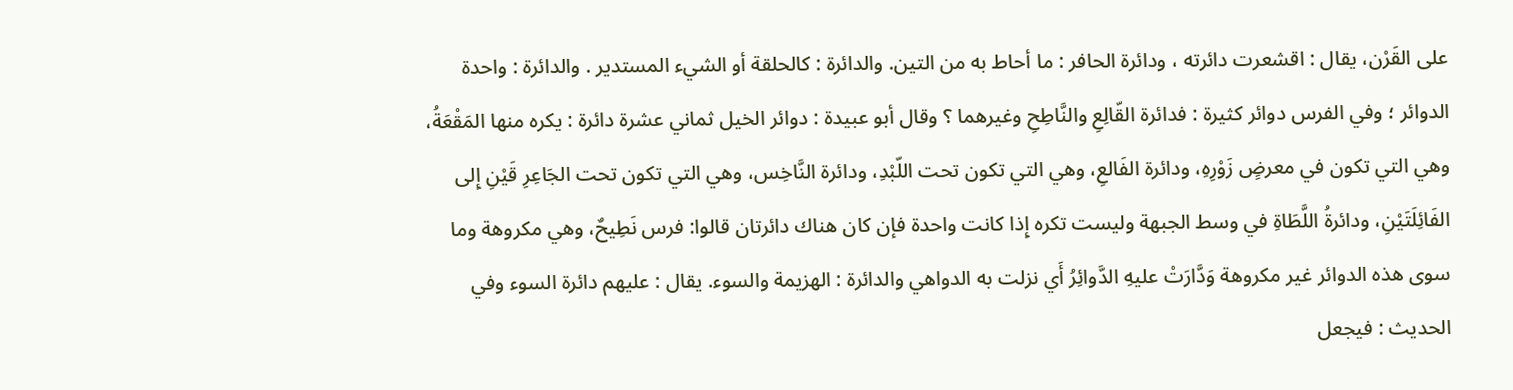على القَرْن، يقال : اقشعرت دائرته ، ودائرة الحافر : ما أحاط به من التين. والدائرة : كالحلقة أو الشيء المستدير . والدائرة : واحدة الدوائر ؛ وفي الفرس دوائر كثيرة : فدائرة القّالِعِ والنَّاطِحِ وغيرهما ؟ وقال أبو عبيدة : دوائر الخيل ثماني عشرة دائرة : يكره منها المَقْعَةُ، وهي التي تكون في معرضٍ زَوْرِهِ، ودائرة الفَالعِ، وهي التي تكون تحت اللّبْدِ، ودائرة النَّاخِس، وهي التي تكون تحت الجَاعِرِ قَيْنِ إِلى الفَائِلَتَيْنِ، ودائرةُ اللَّطَاةِ في وسط الجبهة وليست تكره إِذا كانت واحدة فإن كان هناك دائرتان قالوا: فرس نَطِيحٌ، وهي مكروهة وما سوی هذه الدوائر غير مكروهة وَدَّارَتْ عليهِ الدَّوائِرُ أَي نزلت به الدواهي والدائرة : الهزيمة والسوء. يقال : عليهم دائرة السوء وفي الحديث : فيجعل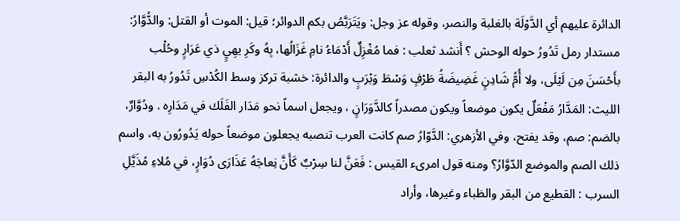الدائرة عليهم أي الدَّوْلَة بالغلبة والنصر، وقوله عز وجل: ويَتَرَبَّصُ بكم الدوائر؛ قيل: الموت أو القتل: والدُّوَّارُ: مستدار رمل تَدُورُ حوله الوحش ؟ أَنشد ثعلب : فما مُغْزِلٌ أَدْمَاءُ نامِ غَزَالُها، بِهُ وكَرِ يهِيٍ ذي عَرَارٍ وحُلْب بأَحْسَنَ مِن لَيْلَى، ولا أُمُّ شَادِنٍ غَضِيضَةُ طَرْفٍ وَسْطَ وَبْرَبٍ والدائرة: خشبة تركز وسط الكُدْسِ تَدُورُ به البقر الليث: المَدَّارُ مَفْعَلٌ يكون موضعاً ويكون مصدراً كالدَّوَرَانٍ ، ويجعل اسماً نحو مَدَار الفَلَك في مَدَارِه . ودُوَّارٌ، بالضم: صم، وقد يفتح، وفي الأزهري: الدَّوّارُ صم كانت العرب تنصبه يجعلون موضعاً حوله يَدُورُون به، واسم ذلك الصم والموضع الدّوَّارُ؟ ومنه قول امرىء القيس : فَعَنَّ لنا سِرْبٌ كَأَنَّ نِعاجَهُ عَذَارَى دُوَارٍ، في مُلاءِ مُذَيَّلِ السرب : القطيع من البقر والظباء وغيرها، وأراد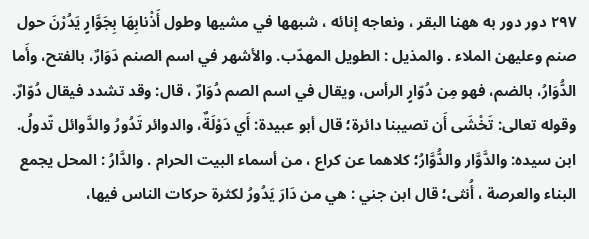٢٩٧ دور دور به ههنا البقر ، ونعاجه إنائه ، شبهها في مشيها وطول أَذْنابِهَا بِجَوَّارٍ يَدُرْنَ حول صنم وعليهن الملاء . والمذيل : الطويل المهدّب. والأشهر في اسم الصنم دَوَارٌ، بالفتح، وأَما الدُّوَارُ، بالضم، فهو مِن دُوّارٍ الرأس، ويقال في اسم الصم دُوَارٌ ، قال: وقد تشدد فيقال دُوّارٌ. وقوله تعالى: تَخْشَى أَن تصيبنا دائرة؛ قال أبو عبيدة: أَي دَوْلَةٌ، والدوائر تَدُورُ والدَّوائل تّدولُ. ابن سيده: والدَّوَّار والدُّوَّارُ؛ كلاهما عن كراع ، من أسماء البيت الحرام . والدَّارُ : المحل يجمع البناء والعرصة ، أُنثى؛ قال ابن جني : هي من دَارَ يَدُورُ لكثرة حركات الناس فيها،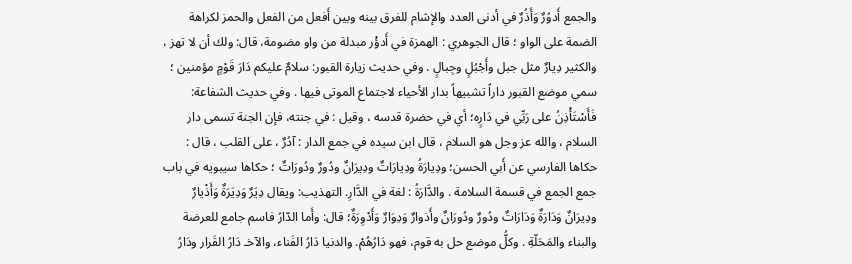والجمع أَدوُرٌ وَأَذُرٌ في أدنى العدد والإشام للفرق بينه وبين أَفعل من الفعل والحمز لكراهة الضمة على الواو ؛ قال الجوهري : الهمزة في أَدؤْر مبدلة من واو مضومة، قال: ولك أن لا تهز ، والكثير دِيارٌ مثل جبل وأَجْبُلٍ وجِبالٍ . وفي حديث زيارة القبور: سلامٌ عليكم دَارَ قَوْمٍ مؤمنين ؛ سمي موضع القبور داراً تشبيهاً بدار الأحياء لاجتماع الموتى فيها . وفي حديث الشفاعة: فَأَسْتَأْذِنُ على رَبِّي في دَارٍه؛ أي في حضرة قدسه ، وقيل : في جنته، فإن الجنة تسمى دار السلام ، والله عز وجل هو السلام ، قال ابن سيده في جمع الدار : آدُرٌ ، على القلب ، قال : حكاها الفارسي عن أَبي الحسن؛ ودِيارَةُ ودِيارَاتٌ ودِيرَانٌ ودُورٌ ودُورَاتٌ ؛ حكاها سيبويه في باب جمع الجمع في قسمة السلامة . والدَّارَةُ : لغة في الدَّارِ. التهذيب: ويقال دِيَرٌ وَدِيَرَةٌ وَأَذْيارٌ ودِيرَانٌ وَدَارَةٌ وَدَارَاتٌ ودُورٌ ودُورَانٌ وأَذوارٌ وَدِوَارٌ وَأَدْوِرَةٌ؛ قال: وأَما الدّارُ فاسم جامع للعرضة والبناء والمَحَلّةِ . وكلُّ موضع حل به قوم، فهو دَارُهُمْ. والدنيا دَارُ الفَناء، والآخـ دَارُ القَرار ودَارُ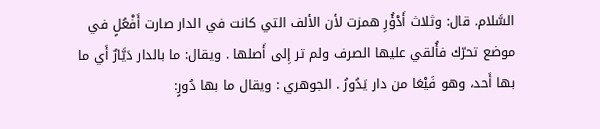السَّلام. قال: وثلاث أَدْؤُرِ همزت لأن الألف التي كانت في الدار صارت أَفْعُلٍ في موضع تحرّك فأُلقي عليها الصرف ولم تر إِلى أَصلها . ويقال: ما بالدار دَيَّارٌ أَي ما بها أَحد، وهو فَيْعَا من دار يَدُورُ . الجوهري : ويقال ما بها دُورٍ: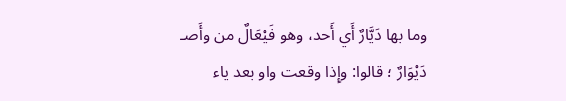وما بها دَيَّارٌ أَي أَحد، وهو فَيْعَالٌ من وأَصـ دَيْوَارٌ ؛ قالوا: وإِذا وقعت واو بعد ياء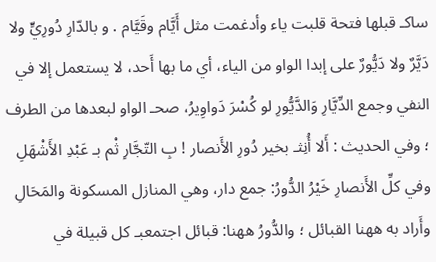ساكـ قبلها فتحة قلبت ياء وأدغمت مثل أَيَّام وقَيَّام . و بالدّارِ دُورِيٍّ ولا دَيَّرٌ ولا دَيُّورٌ على إبدا الواو من الياء، أي ما بها أَحد، لا يستعمل إلا في النفي وجمع الدِّيَّارِ وَالدَّيُّورِ لو كُسْرَ دَواوِيرُ، صحـ الواو لبعدها من الطرف ؛ وفي الحديث : أَلا أُنِثـ بخير دُورِ الأَنصار ! بِ التّجَّارِ ثْم بـ عَبْدِ الأَشْهَلِ وفي كلِّ الأَنصارِ خَيْرُ الدُّورُ: جمع دار، وهي المنازل المسكونة والمَحَالِ وأَراد به ههنا القبائل ؛ والدُّورُ ههنا: قبائل اجتمعبـ كل قبيلة في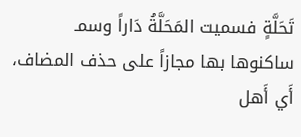تَحَلَّةٍ فسميت المَحَلَّةُ دَاراً وسمـ ساكنوها بها مجازاً على حذف المضاف، أَي أَهل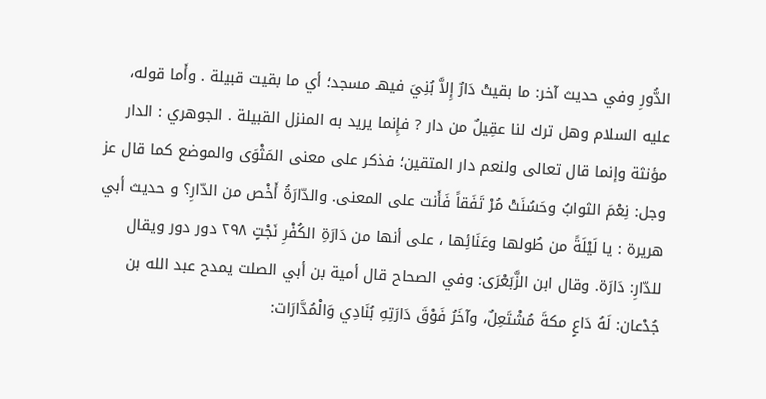الدُّورِ وفي حديث آخر: ما بقيتْ دَارٌ إِلاَّ بُنِيَ فيهـ مسجد؛ أي ما بقيت قبيلة . وأَما قوله، عليه السلام وهل ترك لنا عقِیلٌ من دار ? فإِنما یرید به المنزل القبيلة . الجوهري : الدار مؤنثة وإنما قال تعالى ولنعم دار المتقين؛ فذكر على معنى المَثْوَى والموضع كما قال عز وجل: نِعْمَ الثوابُ وحَسُنَتْ مُرْ تَفَقاً فَأَنت على المعنى. والدّارَةُ أَخْص من الدّارِ؟ و حديث أبي هريرة : يا لَيْلَةً من طُولها وعَنَائِها ، على أنها من دَارَةِ الكُفْرِ نَجْتٍ ٢٩٨ دور دور ويقال للدّارِ: دَارَة. وقال ابن الزَّبَعْرَى: وفي الصحاح قال أمية بن أبي الصلت يمدح عبد الله بن جُدْعان: لَهُ دَاعٍ مكةَ مُشْتَعِلٌ، وآخَرُ فَوْقَ دَارَتِهِ بُنَادِي وَالْمُدَّارَات: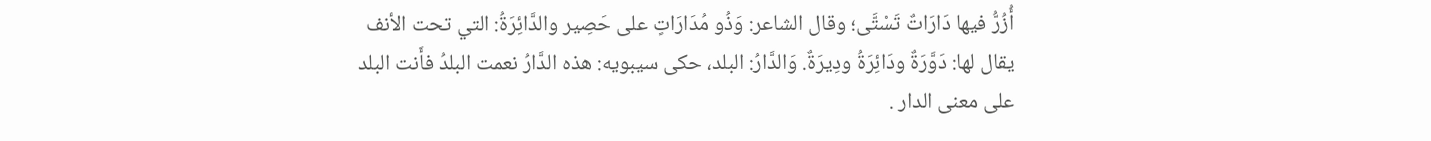أُزُرُّ فيها دَارَاتٌ تَسْتَّى؛ وقال الشاعر: وَذُو مُدَارَاتٍ على حَصِير والدَّائِرَةُ: التي تحت الأنف يقال لها: دَوَّرَةٌ ودَائِرَةُ ودِيرَةٌ. وَالدَّارُ: البلد، حكى سيبويه: هذه الدَّارُ نعمت البلدُ فأَنت البلد على معنى الدار .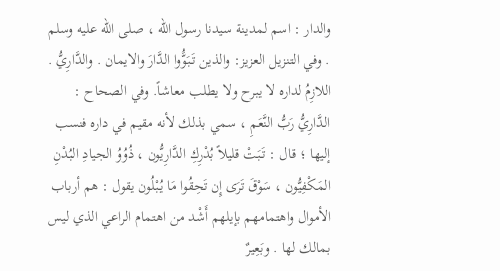والدار : اسم لمدينة سيدنا رسول الله ، صلى الله عليه وسلم . وفي التنزيل العزيز: والذين تَبَوَُّوا الدَّارَ والايمان . والدَّارِيُّ . اللازِمُ لداره لا يبرح ولا يطلب معاشاً. وفي الصحاح : الدَّارِيُّ رَبُّ النَّعَمِ ، سمي بذلك لأنه مقيم في داره فنسب إليها ؛ قال : تَبَتْ قليلاً بُدْرِكِ الدَّارِيُّون ، ذُوُوُ الجيادِ البُدْنِ المَكْفِيُّون ، سَوْقَ تَرَى إِن تَحِقُوا مَا يُبْلُون يقول : هم أرباب الأموال واهتمامهم بإيلهم أَشْد من اهتمام الراعي الذي ليس بمالك لها . وبَعِيرٌ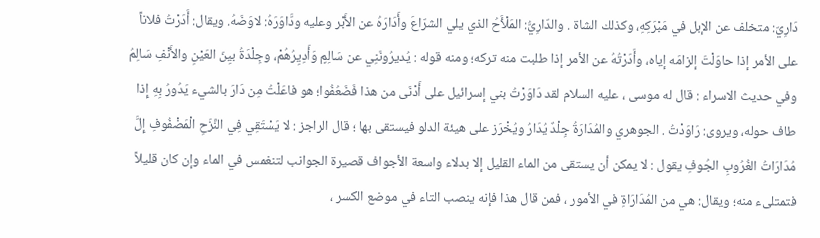دَارِيّ: متخلف عن الإبل في مَبْرَكِهِ، وكذلك الشاة . والدّارِيُّ: المَلْأَحُ الذي يلي الشرّاعَ وأَدَارَهُ عن الأَبْر وعليه ودَّاوَرَهُ: لاوَضَهُ. ويقال: أَدَرْتُ فلاناً على الأمر إذا حاوَلْتَ إلزامَه إياه، وأَدَرْتُهُ عن الأمر إذا طلبت منه تركه؛ ومنه قوله : يُديرُونَنِي عن سَالِمٍ وَأَدِيِرُهُمْ، وجِلْدَةُ بيِنَ العَيْنِ والأَنْفِ سَالِمُ وفي حديث الاسراء : قال له موسى ، عليه السلام لقد دَاوَرْتُ بني إسرائيل على أَدْنَى من هذا فَضَعُفُوا؛ هو فاعَلْتُ مِن دَارَ بالشيء يَدُورُ بِهِ إِذا طاف حوله، ويروى: رَاوَدْتُ . الجوهري والمُدَارَةُ جِلْدٌ يُدَارُ ويُخْرَز على هيئة الدلو فيستقى بها ؛ قال الراجز : لا يَسْتَقِي فِي النَّزَحِ الْمَضْفُوفِ إِلَّ مُدَارَاتُ الغُرُوبِ الجُوفِ يقول : لا يمكن أن يستقى من الماء القليل إلا بدلاء واسعة الأجواف قصيرة الجوانب لتنغمس في الماء وإن كان قليلاً فتمتلىء منه؛ ويقال: هي من المُدَارَاةِ في الأمور ، فمن قال هذا فإنه ينصب التاء في موضع الكسر ،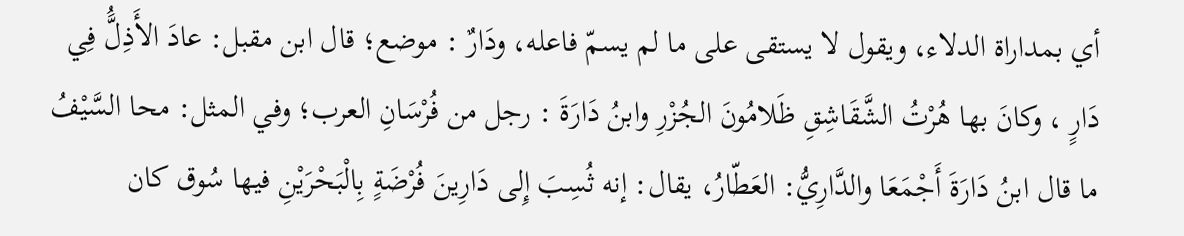أي بمداراة الدلاء، ويقول لا يستقى على ما لم يسمّ فاعله، ودَارٌ : موضع؛ قال ابن مقبل: عادَ الأَذِلَُّ فِي دَارٍ ، وكانَ بها هُرْتُ الشَّقَاشِقِ ظَلامُونَ الجُزْرِ وابنُ دَارَةَ : رجل من فُرْسَانِ العرب؛ وفي المثل: محا السَّيْفُ ما قال ابنُ دَارَةَ أَجْمَعَا والدَّارِيُّ: العَطّارُ، يقال: إنه ثُسِبَ إِلى دَارِينَ فُرْضَةٍ بِالْبَحْرَيْنِ فيها سُوق كان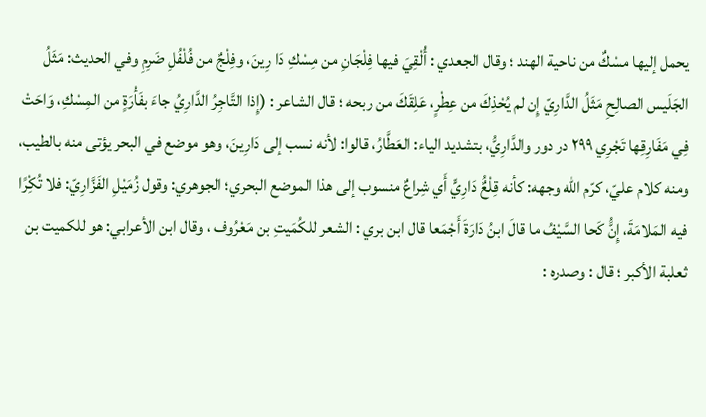يحمل إليها مسْكٌ من ناحية الهند ؛ وقال الجعدي : أُلْقِيَ فيها فِلْجَانِ من مِسْكِ دَا رِينَ، وفِلْجٌ من فُلْفُلِ ضَرِمِ وفي الحديث: مَثَلُ الجَلَيس الصالِحِ مَثَلُ الدَّارِيّ إِن لم يُحْذِكَ من عِطْرٍ، عَلِقَكَ من ربحه ؛ قال الشاعر : (إِذا التَّاجِرُ الدَّارِيُ جاءَ بفَأْرَةٍ من المِسْكِ، وَاحَتْ فِي مَفَارِقِها تَجْرِي ٢٩٩ در دور والدَّارِيُّ، بتشديد الياء: العَطَّارُ، قالوا: لأنه نسب إلى دَارِينَ، وهو موضع في البحر يؤتى منه بالطيب، ومنه كلام عليّ، كرّم الله وجهه: كأنه قِلْعٌُ دَارِيٍّ أَي شِراعٌ منسوب إلى هذا الموضع البحري؛ الجوهري: وقول زُمَيْلِ الفَزَّارِيّ: فلا تُكِْرًا فيه المَلامَةَ، إِنَُّ كَحا السَّيْفُ ما قالَ ابنُ دَارَةَ أَجْمَعا قال ابن بري : الشعر للكُمَيتِ بن مَعْرُوف ، وقال ابن الأعرابي: هو للكميت بن ثعلبة الأكبر ؛ قال : وصدره :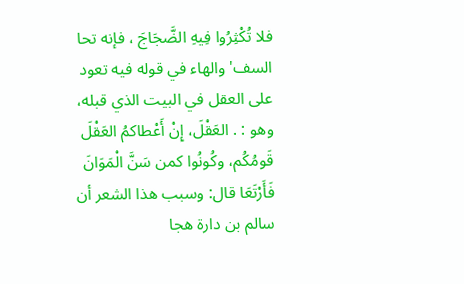فلا تُكْثِرُوا فِيهِ الضَّجَاجَ ، فإنه تحا السف' والهاء في قوله فيه تعود على العقل في البيت الذي قبله، وهو : . العَقْلَ، إِنْ أَعْطاكمُ العَقْلَ قَومُكُم، وكُونُوا كمن سَنَّ الْمَوَانَ فَأَرْتَعَا قال: وسبب هذا الشعر أن سالم بن دارة هجا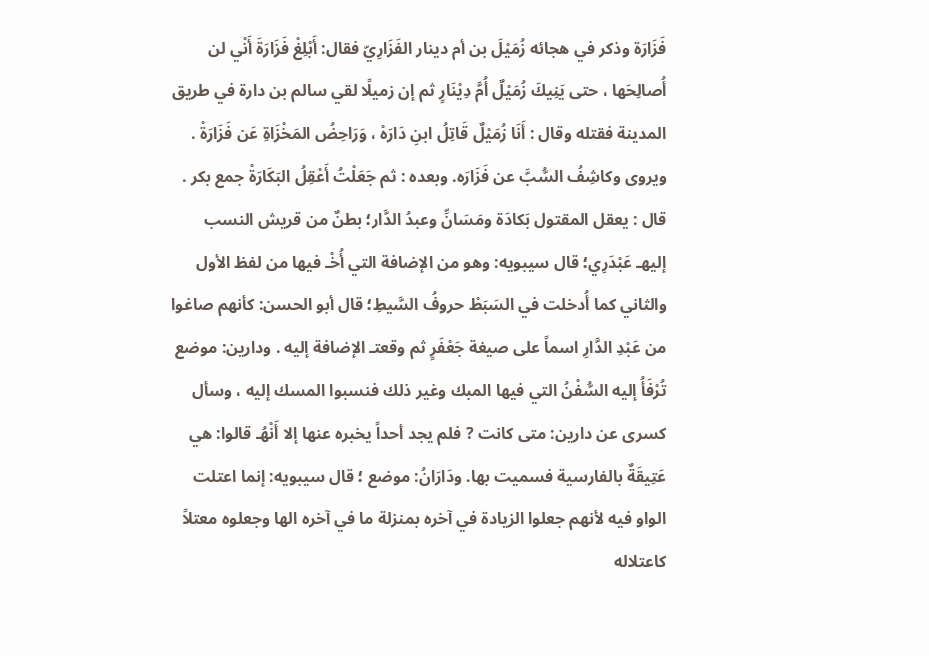فَزَارَة وذكر في هجائه زُمَيْلَ بن أم دينار الفَزَارِيّ فقال: أَبْلِغْ فَزَارَةَ أَنْي لن أُصالِحَها ، حتى يَنِيكَ زُمَيْلٌ أُمَّ دِيْنَارٍ ثم إن زميلًا لقي سالم بن دارة في طريق المدينة فقتله وقال : أَنَا زُمَيْلٌ قَاتِلُ ابنِ دَارَهْ ، وَرَاحِضُ المَخْزَاةِ عَن فَزَارَةْ . ويروى وكاشِفُ السُّبَّ عن فَزَارَه. وبعده : ثم جَعَلْتُ أَعْقِلُ البَكَارَةْ جمع بكر . قال : يعقل المقتول بَكادَة ومَسَانِّ وعبدُ الدَّار؛ بطنٌ من قريش النسب إليهـ عَبْدَرِي؛ قال سيبويه: وهو من الإضافة التي أُخْـ فيها من لفظ الأول والثاني كما أُدخلت في السَبَطْ حروفُ السَّيطِ؛ قال أبو الحسن: كأنهم صاغوا من عَبْدِ الدَّارِ اسماً على صيغة جَعْفَرٍ ثم وقعتـ الإضافة إليه . ودارين: موضع تُرْفَأُ إليه السُّفْنُ التي فيها المبك وغير ذلك فنسبوا المسك إليه ، وسأل كسرى عن دارين: متى كانت ? فلم يجد أحداً يخبره عنها إلا أَنْهُـ قالوا: هي عَتِيقَةٌ بالفارسية فسميت بها. ودَارَانُ: موضع ؛ قال سيبويه: إنما اعتلت الواو فيه لأنهم جعلوا الزيادة في آخره بمنزلة ما في آخره الها وجعلوه معتلاً كاعتلاله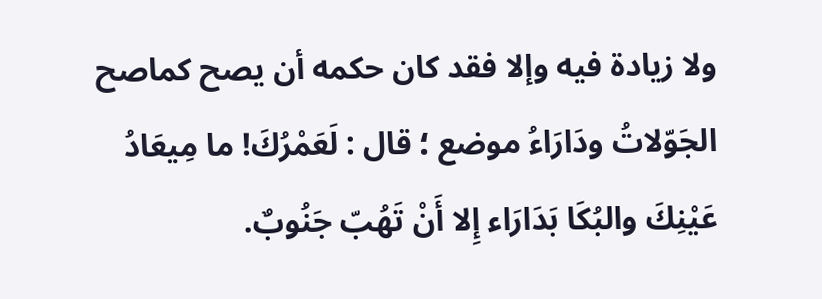ولا زيادة فيه وإلا فقد كان حكمه أن يصح كماصح الجَوّلاتُ ودَارَاءُ موضع ؛ قال : لَعَمْرُكَ! ما مِيعَادُ عَيْنِكَ والبُكَا بَدَارَاء إِلا أَنْ تَهُبّ جَنُوبٌ.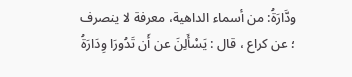ودَّارَةُ: من أسماء الداهية، معرفة لا ينصرف ؛ عن کراع ، قال : يَسْأَلِنَ عن أَن تَدُورَا وِدَارَةُ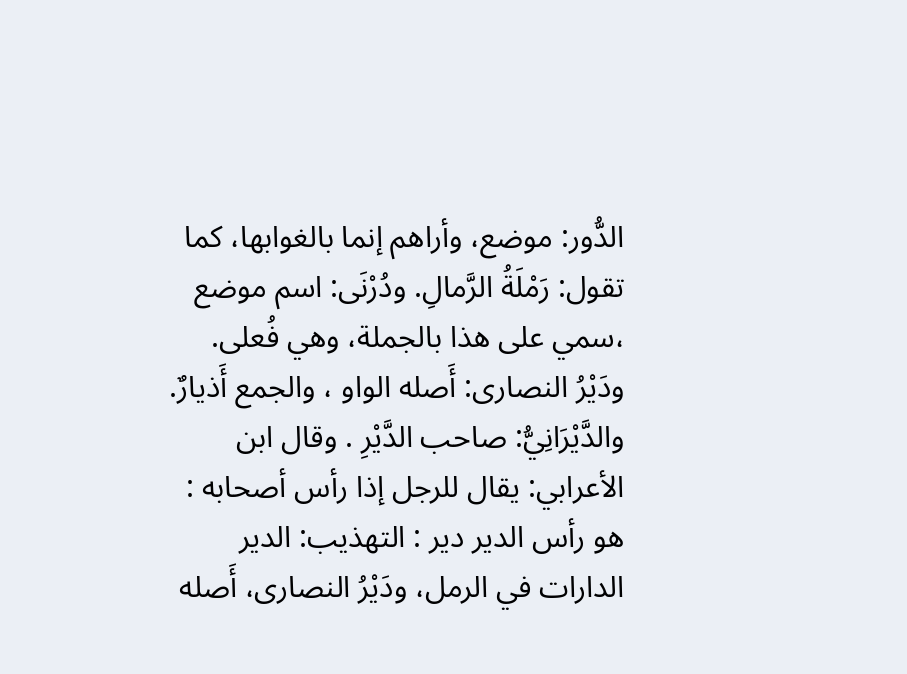الدُّور: موضع، وأراهم إنما بالغوابها، كما تقول: رَمْلَةُ الرَّمالِ. ودُرْنَى: اسم موضع ،سمي على هذا بالجملة، وهي فُعلى. ودَيْرُ النصارى: أَصله الواو ، والجمع أَذيارٌ. والدَّيْرَانِيُّ: صاحب الدَّيْرِ . وقال ابن الأعرابي: يقال للرجل إذا رأس أصحابه : هو رأس الدير دير : التهذيب: الدير الدارات في الرمل، ودَيْرُ النصارى، أَصله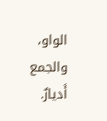الواو، والجمع أَديارٌ.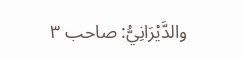والدَّيْرَانِيُّ: صاحب ٣